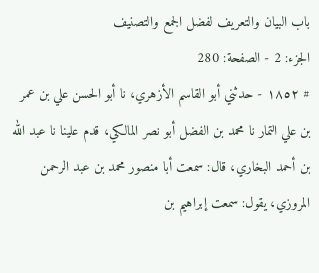باب البيان والتعريف لفضل الجمع والتصنيف
الجزء: 2 - الصفحة: 280
# ١٨٥٢ - حدثني أبو القاسم الأزهري، نا أبو الحسن علي بن عمر بن علي التمار نا محمد بن الفضل أبو نصر المالكي، قدم علينا نا عبد الله بن أحمد البخاري، قال: سمعت أبا منصور محمد بن عبد الرحمن المروزي، يقول: سمعت إبراهيم بن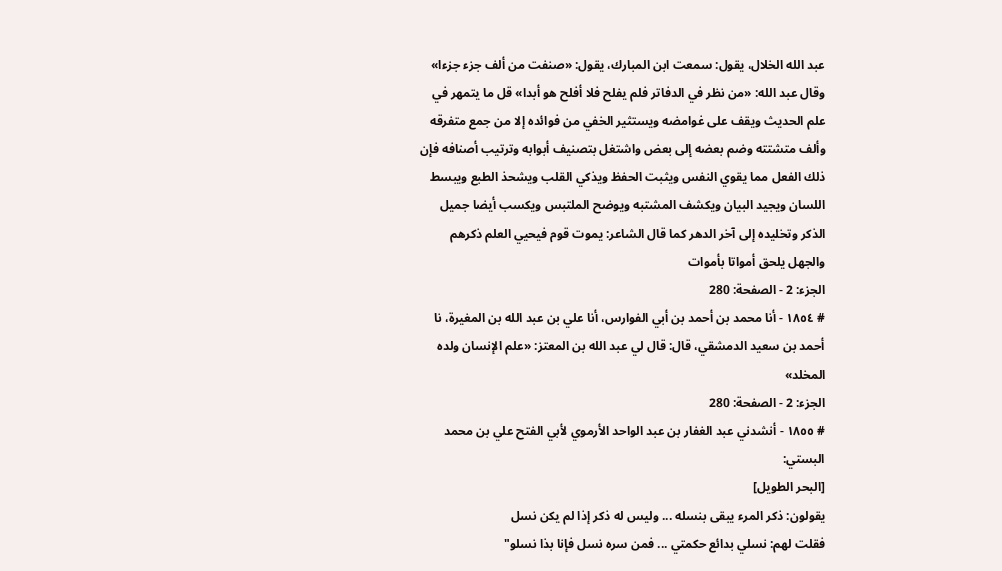عبد الله الخلال، يقول: سمعت ابن المبارك، يقول: «صنفت من ألف جزء جزءا» وقال عبد الله: «من نظر في الدفاتر فلم يفلح فلا أفلح هو أبدا» قل ما يتمهر في علم الحديث ويقف على غوامضه ويستثير الخفي من فوائده إلا من جمع متفرقه وألف متشتته وضم بعضه إلى بعض واشتغل بتصنيف أبوابه وترتيب أصنافه فإن ذلك الفعل مما يقوي النفس ويثبت الحفظ ويذكي القلب ويشحذ الطبع ويبسط اللسان ويجيد البيان ويكشف المشتبه ويوضح الملتبس ويكسب أيضا جميل الذكر وتخليده إلى آخر الدهر كما قال الشاعر: يموت قوم فيحيي العلم ذكرهم والجهل يلحق أمواتا بأموات
الجزء: 2 - الصفحة: 280
# ١٨٥٤ - أنا محمد بن أحمد بن أبي الفوارس، أنا علي بن عبد الله بن المغيرة، نا أحمد بن سعيد الدمشقي، قال: قال لي عبد الله بن المعتز: «علم الإنسان ولده المخلد»
الجزء: 2 - الصفحة: 280
# ١٨٥٥ - أنشدني عبد الغفار بن عبد الواحد الأرموي لأبي الفتح علي بن محمد البستي:
[البحر الطويل]
يقولون: ذكر المرء يبقى بنسله ... وليس له ذكر إذا لم يكن نسل
فقلت لهم: نسلي بدائع حكمتي ... فمن سره نسل فإنا بذا نسلو"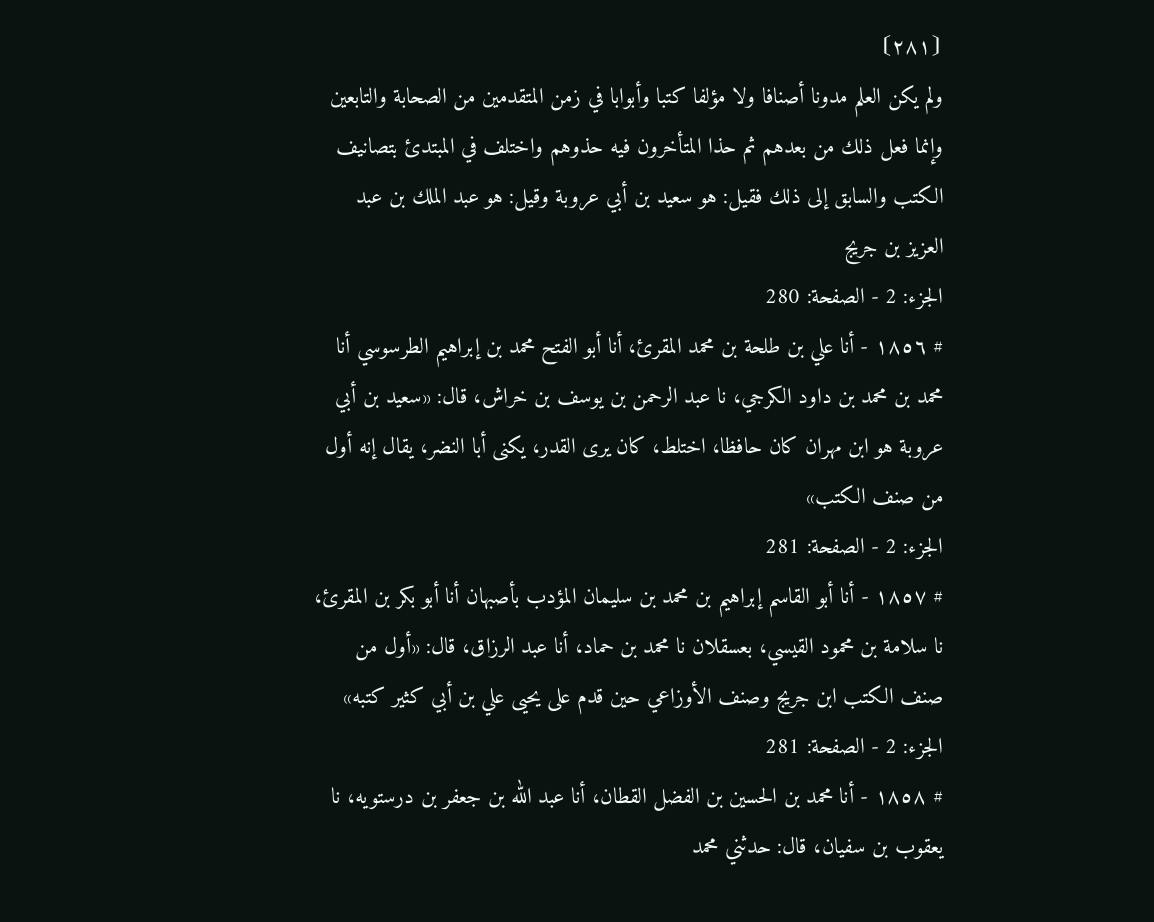⦗٢٨١⦘
ولم يكن العلم مدونا أصنافا ولا مؤلفا كتبا وأبوابا في زمن المتقدمين من الصحابة والتابعين وإنما فعل ذلك من بعدهم ثم حذا المتأخرون فيه حذوهم واختلف في المبتدئ بتصانيف الكتب والسابق إلى ذلك فقيل: هو سعيد بن أبي عروبة وقيل: هو عبد الملك بن عبد العزيز بن جريج
الجزء: 2 - الصفحة: 280
# ١٨٥٦ - أنا علي بن طلحة بن محمد المقرئ، أنا أبو الفتح محمد بن إبراهيم الطرسوسي أنا محمد بن محمد بن داود الكرجي، نا عبد الرحمن بن يوسف بن خراش، قال: «سعيد بن أبي عروبة هو ابن مهران كان حافظا، اختلط، كان يرى القدر، يكنى أبا النضر، يقال إنه أول من صنف الكتب»
الجزء: 2 - الصفحة: 281
# ١٨٥٧ - أنا أبو القاسم إبراهيم بن محمد بن سليمان المؤدب بأصبهان أنا أبو بكر بن المقرئ، نا سلامة بن محمود القيسي، بعسقلان نا محمد بن حماد، أنا عبد الرزاق، قال: «أول من صنف الكتب ابن جريج وصنف الأوزاعي حين قدم على يحيى علي بن أبي كثير كتبه»
الجزء: 2 - الصفحة: 281
# ١٨٥٨ - أنا محمد بن الحسين بن الفضل القطان، أنا عبد الله بن جعفر بن درستويه، نا يعقوب بن سفيان، قال: حدثني محمد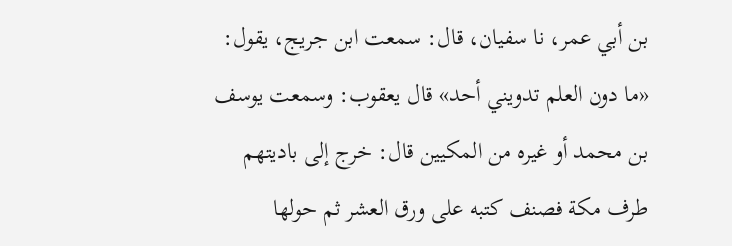بن أبي عمر، نا سفيان، قال: سمعت ابن جريج، يقول: «ما دون العلم تدويني أحد» قال يعقوب: وسمعت يوسف بن محمد أو غيره من المكيين قال: خرج إلى باديتهم طرف مكة فصنف كتبه على ورق العشر ثم حولها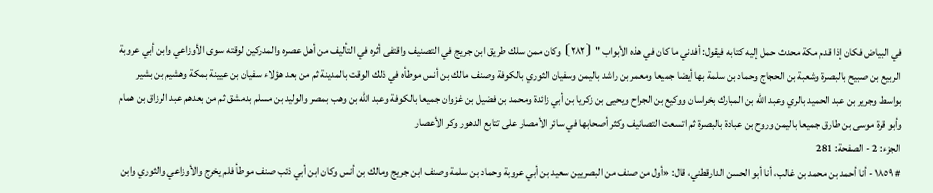في البياض فكان إذا قدم مكة محدث حمل إليه كتابه فيقول: أفدني ما كان في هذه الأبواب " ⦗٢٨٢⦘ وكان ممن سلك طريق ابن جريج في التصنيف واقتفى أثره في التأليف من أهل عصره والمدركين لوقته سوى الأوزاعي وابن أبي عروبة الربيع بن صبيح بالبصرة وشعبة بن الحجاج وحماد بن سلمة بها أيضا جميعا ومعمر بن راشد باليمن وسفيان الثوري بالكوفة وصنف مالك بن أنس موطأه في ذلك الوقت بالمدينة ثم من بعد هؤلاء سفيان بن عيينة بمكة وهشيم بن بشير بواسط وجرير بن عبد الحميد بالري وعبد الله بن المبارك بخراسان ووكيع بن الجراح ويحيى بن زكريا بن أبي زائدة ومحمد بن فضيل بن غزوان جميعا بالكوفة وعبد الله بن وهب بمصر والوليد بن مسلم بدمشق ثم من بعدهم عبد الرزاق بن همام وأبو قرة موسى بن طارق جميعا باليمن وروح بن عبادة بالبصرة ثم اتسعت التصانيف وكثر أصحابها في سائر الأمصار على تتابع الدهور وكر الأعصار
الجزء: 2 - الصفحة: 281
# ١٨٥٩ - أنا أحمد بن محمد بن غالب، أنا أبو الحسن الدارقطني، قال: «أول من صنف من البصريين سعيد بن أبي عروبة وحماد بن سلمة وصنف ابن جريج ومالك بن أنس وكان ابن أبي ذئب صنف موطأ فلم يخرج والأوزاعي والثوري وابن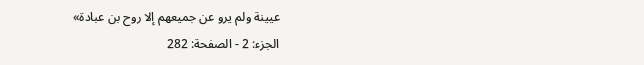عيينة ولم يرو عن جميعهم إلا روح بن عبادة»
الجزء: 2 - الصفحة: 282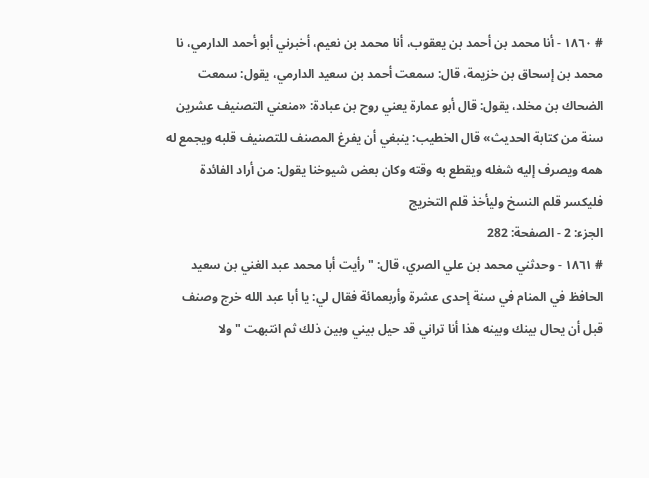# ١٨٦٠ - أنا محمد بن أحمد بن يعقوب، أنا محمد بن نعيم، أخبرني أبو أحمد الدارمي، نا محمد بن إسحاق بن خزيمة، قال: سمعت أحمد بن سعيد الدارمي، يقول: سمعت الضحاك بن مخلد، يقول: قال أبو عمارة يعني روح بن عبادة: «منعني التصنيف عشرين سنة من كتابة الحديث» قال الخطيب: ينبغي أن يفرغ المصنف للتصنيف قلبه ويجمع له همه ويصرف إليه شغله ويقطع به وقته وكان بعض شيوخنا يقول: من أراد الفائدة فليكسر قلم النسخ وليأخذ قلم التخريج
الجزء: 2 - الصفحة: 282
# ١٨٦١ - وحدثني محمد بن علي الصري، قال: " رأيت أبا محمد عبد الغني بن سعيد الحافظ في المنام في سنة إحدى عشرة وأربعمائة فقال لي: يا أبا عبد الله خرج وصنف قبل أن يحال بينك وبينه هذا أنا تراني قد حيل بيني وبين ذلك ثم انتبهت " ولا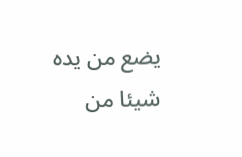يضع من يده شيئا من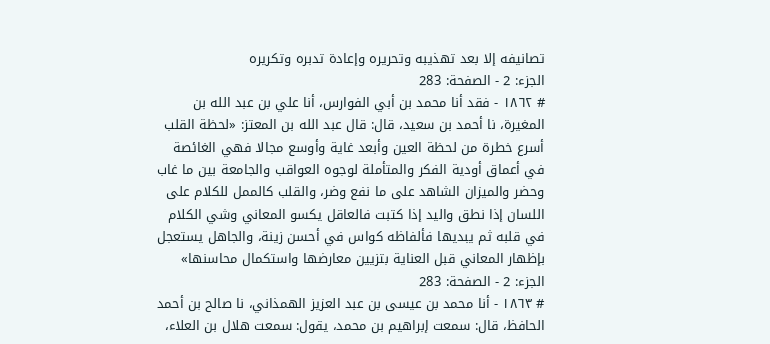تصانيفه إلا بعد تهذيبه وتحريره وإعادة تدبره وتكريره
الجزء: 2 - الصفحة: 283
# ١٨٦٢ - فقد أنا محمد بن أبي الفوارس، أنا علي بن عبد الله بن المغيرة، نا أحمد بن سعيد، قال: قال عبد الله بن المعتز: «لحظة القلب أسرع خطرة من لحظة العين وأبعد غاية وأوسع مجالا فهي الغائصة في أعماق أودية الفكر والمتأملة لوجوه العواقب والجامعة بين ما غاب وحضر والميزان الشاهد على ما نفع وضر، والقلب كالممل للكلام على اللسان إذا نطق واليد إذا كتبت فالعاقل يكسو المعاني وشي الكلام في قلبه ثم يبديها فألفاظه كواس في أحسن زينة، والجاهل يستعجل بإظهار المعاني قبل العناية بتزيين معارضها واستكمال محاسنها»
الجزء: 2 - الصفحة: 283
# ١٨٦٣ - أنا محمد بن عيسى بن عبد العزيز الهمذاني، نا صالح بن أحمد الحافظ، قال: سمعت إبراهيم بن محمد، يقول: سمعت هلال بن العلاء،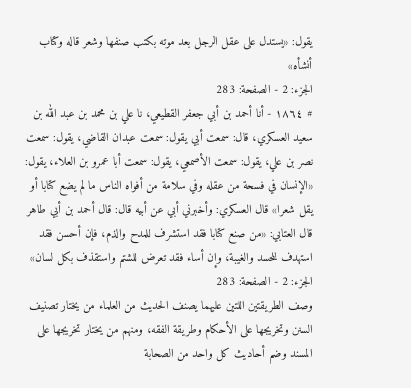يقول: «يستدل على عقل الرجل بعد موته بكتب صنفها وشعر قاله وكتاب أنشأه»
الجزء: 2 - الصفحة: 283
# ١٨٦٤ - أنا أحمد بن أبي جعفر القطيعي، نا علي بن محمد بن عبد الله بن سعيد العسكري، قال: سمعت أبي يقول: سمعت عبدان القاضي، يقول: سمعت نصر بن علي، يقول: سمعت الأصمعي، يقول: سمعت أبا عمرو بن العلاء، يقول: «الإنسان في فسحة من عقله وفي سلامة من أفواه الناس ما لم يضع كتابا أو يقل شعرا» قال العسكري: وأخبرني أبي عن أبيه قال: قال أحمد بن أبي طاهر قال العتابي: «من صنع كتابا فقد استشرف للمدح والذم، فإن أحسن فقد استهدف للحسد والغيبة، وإن أساء فقد تعرض للشتم واستقذف بكل لسان»
الجزء: 2 - الصفحة: 283
وصف الطريقتين اللتين عليهما يصنف الحديث من العلماء من يختار تصنيف السنن وتخريجها على الأحكام وطريقة الفقه، ومنهم من يختار تخريجها على المسند وضم أحاديث كل واحد من الصحابة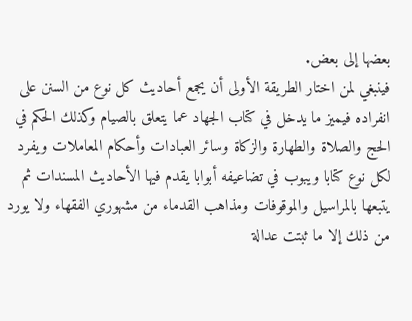بعضها إلى بعض.
فينبغي لمن اختار الطريقة الأولى أن يجمع أحاديث كل نوع من السنن على
انفراده فيميز ما يدخل في كتاب الجهاد عما يتعلق بالصيام وكذلك الحكم في الحج والصلاة والطهارة والزكاة وسائر العبادات وأحكام المعاملات ويفرد لكل نوع كتابا ويبوب في تضاعيفه أبوابا يقدم فيها الأحاديث المسندات ثم يتبعها بالمراسيل والموقوفات ومذاهب القدماء من مشهوري الفقهاء ولا يورد من ذلك إلا ما ثبتت عدالة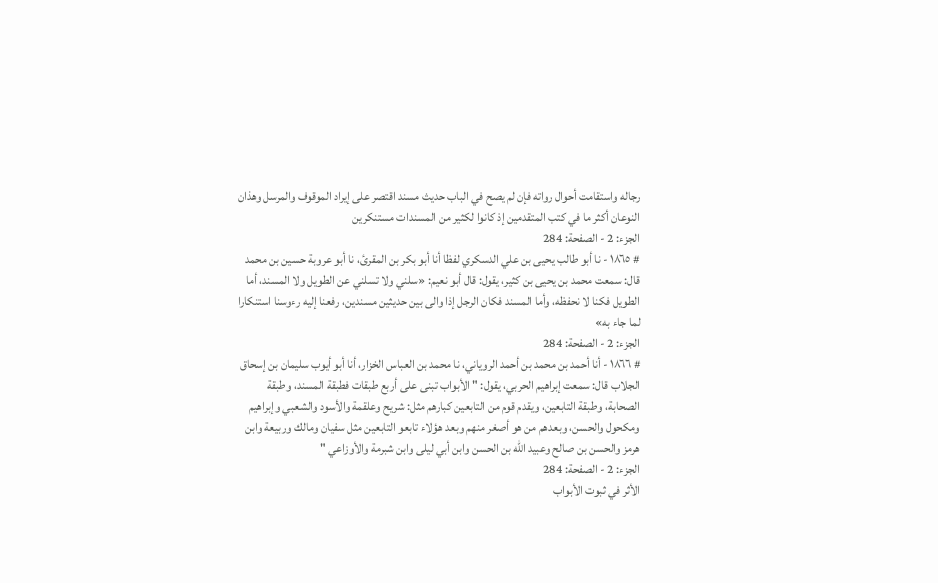رجاله واستقامت أحوال رواته فإن لم يصح في الباب حديث مسند اقتصر على إيراد الموقوف والمرسل وهذان النوعان أكثر ما في كتب المتقدمين إذ كانوا لكثير من المسندات مستنكرين
الجزء: 2 - الصفحة: 284
# ١٨٦٥ - نا أبو طالب يحيى بن علي الدسكري لفظا أنا أبو بكر بن المقرئ، نا أبو عروبة حسين بن محمد قال: سمعت محمد بن يحيى بن كثير، يقول: قال أبو نعيم: «سلني ولا تسلني عن الطويل ولا المسند، أما الطويل فكنا لا نحفظه، وأما المسند فكان الرجل إذا والى بين حديثين مسندين، رفعنا إليه رءوسنا استنكارا لما جاء به»
الجزء: 2 - الصفحة: 284
# ١٨٦٦ - أنا أحمد بن محمد بن أحمد الروياني، نا محمد بن العباس الخزار، أنا أبو أيوب سليمان بن إسحاق الجلاب قال: سمعت إبراهيم الحربي، يقول: " الأبواب تبنى على أربع طبقات فطبقة المسند، وطبقة الصحابة، وطبقة التابعين، ويقدم قوم من التابعين كبارهم مثل: شريح وعلقمة والأسود والشعبي وإبراهيم ومكحول والحسن، وبعدهم من هو أصغر منهم وبعد هؤلاء تابعو التابعين مثل سفيان ومالك وربيعة وابن هرمز والحسن بن صالح وعبيد الله بن الحسن وابن أبي ليلى وابن شبرمة والأوزاعي "
الجزء: 2 - الصفحة: 284
الأثر في ثبوت الأبواب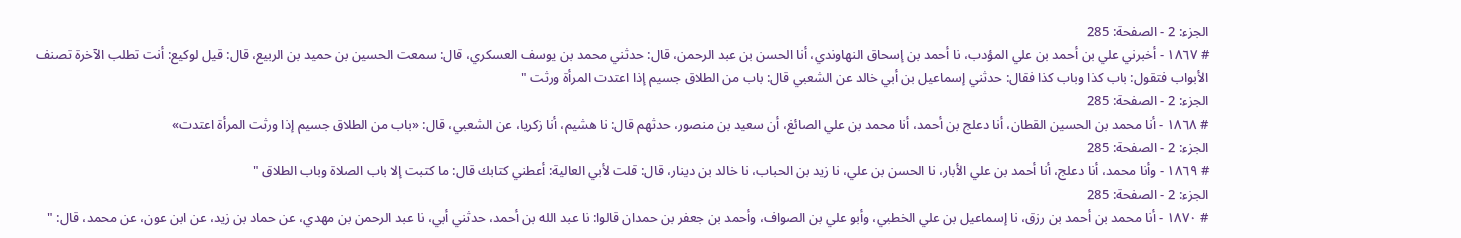الجزء: 2 - الصفحة: 285
# ١٨٦٧ - أخبرني علي بن أحمد بن علي المؤدب، نا أحمد بن إسحاق النهاوندي، أنا الحسن بن عبد الرحمن، قال: حدثني محمد بن يوسف العسكري، قال: سمعت الحسين بن حميد بن الربيع، قال: قيل لوكيع: أنت تطلب الآخرة تصنف الأبواب فتقول: باب كذا وباب كذا فقال: حدثني إسماعيل بن أبي خالد عن الشعبي قال: باب من الطلاق جسيم إذا اعتدت المرأة ورثت "
الجزء: 2 - الصفحة: 285
# ١٨٦٨ - أنا محمد بن الحسين القطان، أنا دعلج بن أحمد، أنا محمد بن علي الصائغ، أن سعيد بن منصور، حدثهم قال: نا هشيم، أنا زكريا، عن الشعبي، قال: «باب من الطلاق جسيم إذا ورثت المرأة اعتدت»
الجزء: 2 - الصفحة: 285
# ١٨٦٩ - وأنا محمد، أنا دعلج، أنا أحمد بن علي الأبار، نا الحسن بن علي، نا زيد بن الحباب، نا خالد بن دينار، قال: قلت لأبي العالية: أعطني كتابك قال: ما كتبت إلا باب الصلاة وباب الطلاق "
الجزء: 2 - الصفحة: 285
# ١٨٧٠ - أنا محمد بن أحمد بن رزق، نا إسماعيل بن علي الخطبي، وأبو علي بن الصواف، وأحمد بن جعفر بن حمدان قالوا: نا عبد الله بن أحمد، حدثني أبي، نا عبد الرحمن بن مهدي، عن حماد بن زيد، عن ابن عون، عن محمد، قال: "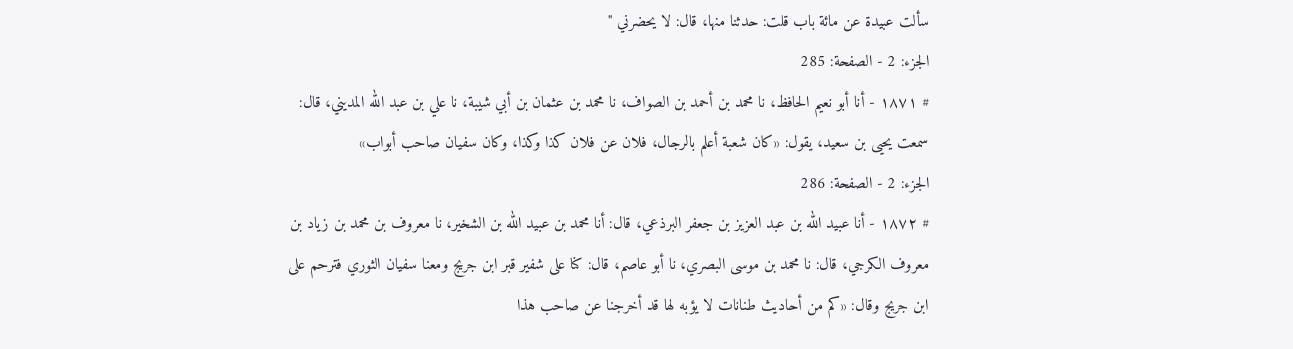سألت عبيدة عن مائة باب قلت: حدثنا منها، قال: لا يحضرني "
الجزء: 2 - الصفحة: 285
# ١٨٧١ - أنا أبو نعيم الحافظ، نا محمد بن أحمد بن الصواف، نا محمد بن عثمان بن أبي شيبة، نا علي بن عبد الله المديني، قال: سمعت يحيى بن سعيد، يقول: «كان شعبة أعلم بالرجال، فلان عن فلان كذا وكذا، وكان سفيان صاحب أبواب»
الجزء: 2 - الصفحة: 286
# ١٨٧٢ - أنا عبيد الله بن عبد العزيز بن جعفر البرذعي، قال: أنا محمد بن عبيد الله بن الشخير، نا معروف بن محمد بن زياد بن معروف الكرجي، قال: نا محمد بن موسى البصري، نا أبو عاصم، قال: كنا على شفير قبر ابن جريج ومعنا سفيان الثوري فترحم على ابن جريج وقال: «كم من أحاديث طنانات لا يؤبه لها قد أخرجنا عن صاحب هذا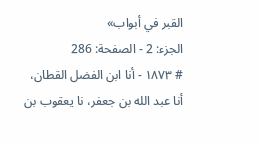القبر في أبواب»
الجزء: 2 - الصفحة: 286
# ١٨٧٣ - أنا ابن الفضل القطان، أنا عبد الله بن جعفر، نا يعقوب بن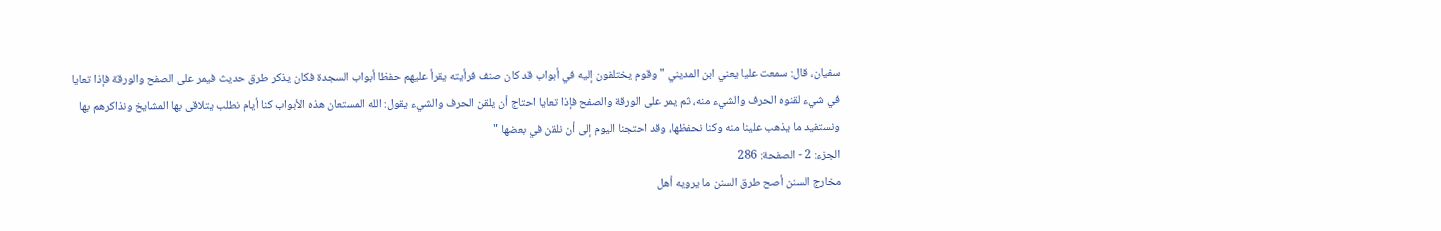سفيان، قال: سمعت عليا يعني ابن المديني " وقوم يختلفون إليه في أبواب قد كان صنف فرأيته يقرأ عليهم حفظا أبواب السجدة فكان يذكر طرق حديث فيمر على الصفح والورقة فإذا تعايا في شيء لقنوه الحرف والشيء منه، ثم يمر على الورقة والصفح فإذا تعايا احتاج أن يلقن الحرف والشيء يقول: الله المستعان هذه الأبواب كنا أيام نطلب يتلاقى بها المشايخ ونذاكرهم بها ونستفيد ما يذهب علينا منه وكنا نحفظها، وقد احتجنا اليوم إلى أن نلقن في بعضها "
الجزء: 2 - الصفحة: 286
مخارج السنن أصح طرق السنن ما يرويه أهل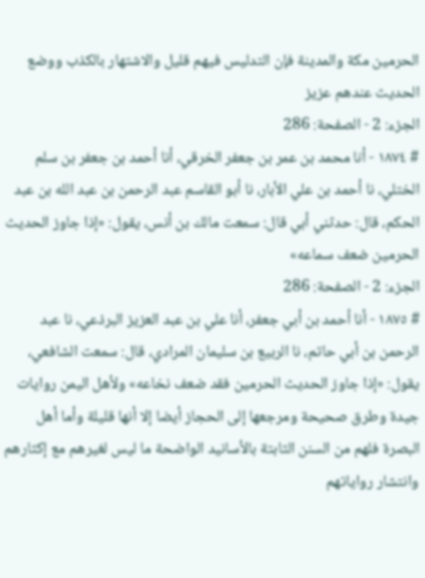الحرمين مكة والمدينة فإن التدليس فيهم قليل والاشتهار بالكذب ووضع الحديث عندهم عزيز
الجزء: 2 - الصفحة: 286
# ١٨٧٤ - أنا محمد بن عمر بن جعفر الخرقي، أنا أحمد بن جعفر بن سلم الختلي، نا أحمد بن علي الأبار، نا أبو القاسم عبد الرحمن بن عبد الله بن عبد الحكم، قال: حدثني أبي قال: سمعت مالك بن أنس، يقول: «إذا جاوز الحديث الحرمين ضعف سماعه»
الجزء: 2 - الصفحة: 286
# ١٨٧٥ - أنا أحمد بن أبي جعفر، أنا علي بن عبد العزيز البرذعي، نا عبد الرحمن بن أبي حاتم، نا الربيع بن سليمان المرادي، قال: سمعت الشافعي، يقول: «إذا جاوز الحديث الحرمين فقد ضعف نخاعه» ولأهل اليمن روايات جيدة وطرق صحيحة ومرجعها إلى الحجاز أيضا إلا أنها قليلة وأما أهل البصرة فلهم من السنن الثابتة بالأسانيد الواضحة ما ليس لغيرهم مع إكثارهم وانتشار رواياتهم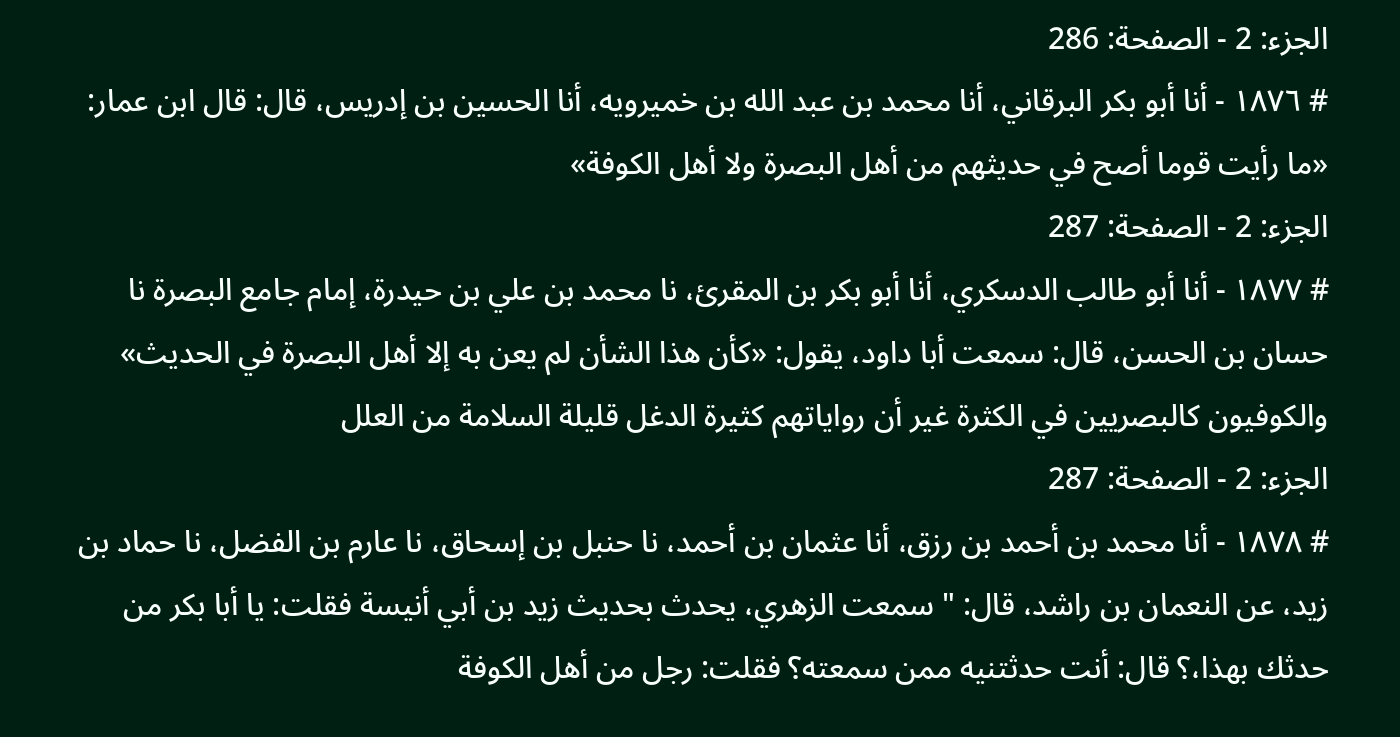الجزء: 2 - الصفحة: 286
# ١٨٧٦ - أنا أبو بكر البرقاني، أنا محمد بن عبد الله بن خميرويه، أنا الحسين بن إدريس، قال: قال ابن عمار: «ما رأيت قوما أصح في حديثهم من أهل البصرة ولا أهل الكوفة»
الجزء: 2 - الصفحة: 287
# ١٨٧٧ - أنا أبو طالب الدسكري، أنا أبو بكر بن المقرئ، نا محمد بن علي بن حيدرة، إمام جامع البصرة نا حسان بن الحسن، قال: سمعت أبا داود، يقول: «كأن هذا الشأن لم يعن به إلا أهل البصرة في الحديث» والكوفيون كالبصريين في الكثرة غير أن رواياتهم كثيرة الدغل قليلة السلامة من العلل
الجزء: 2 - الصفحة: 287
# ١٨٧٨ - أنا محمد بن أحمد بن رزق، أنا عثمان بن أحمد، نا حنبل بن إسحاق، نا عارم بن الفضل، نا حماد بن زيد، عن النعمان بن راشد، قال: " سمعت الزهري، يحدث بحديث زيد بن أبي أنيسة فقلت: يا أبا بكر من حدثك بهذا،؟ قال: أنت حدثتنيه ممن سمعته؟ فقلت: رجل من أهل الكوفة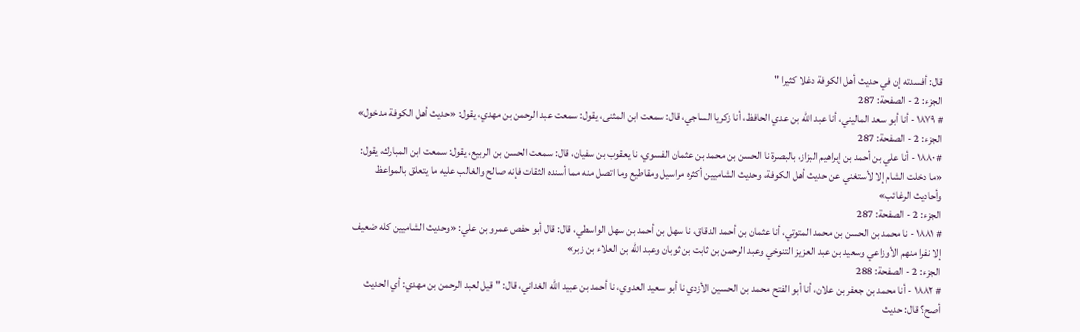قال: أفسدته إن في حديث أهل الكوفة دغلا كثيرا "
الجزء: 2 - الصفحة: 287
# ١٨٧٩ - أنا أبو سعد الماليني، أنا عبد الله بن عدي الحافظ، أنا زكريا الساجي، قال: سمعت ابن المثنى، يقول: سمعت عبد الرحمن بن مهدي، يقول: «حديث أهل الكوفة مدخول»
الجزء: 2 - الصفحة: 287
# ١٨٨٠ - أنا علي بن أحمد بن إبراهيم البزاز، بالبصرة نا الحسن بن محمد بن عثمان الفسوي، نا يعقوب بن سفيان، قال: سمعت الحسن بن الربيع، يقول: سمعت ابن المبارك، يقول: «ما دخلت الشام إلا لأستغني عن حديث أهل الكوفة، وحديث الشاميين أكثره مراسيل ومقاطيع وما اتصل منه مما أسنده الثقات فإنه صالح والغالب عليه ما يتعلق بالمواعظ وأحاديث الرغائب»
الجزء: 2 - الصفحة: 287
# ١٨٨١ - نا محمد بن الحسن بن محمد المتوتي، أنا عثمان بن أحمد الدقاق، نا سهل بن أحمد بن سهل الواسطي، قال: قال أبو حفص عمرو بن علي: «وحديث الشاميين كله ضعيف إلا نفرا منهم الأوزاعي وسعيد بن عبد العزيز التنوخي وعبد الرحمن بن ثابت بن ثوبان وعبد الله بن العلاء بن زبر»
الجزء: 2 - الصفحة: 288
# ١٨٨٢ - أنا محمد بن جعفر بن علان، أنا أبو الفتح محمد بن الحسين الأزدي نا أبو سعيد العدوي، نا أحمد بن عبيد الله الغداني، قال: " قيل لعبد الرحمن بن مهدي: أي الحديث أصح؟ قال: حديث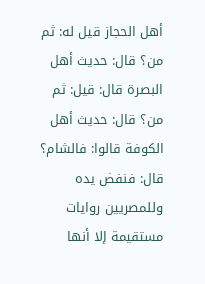أهل الحجاز قيل له: ثم من؟ قال: حديث أهل البصرة قال: قيل: ثم من؟ قال: حديث أهل الكوفة قالوا: فالشام؟ قال: فنفض يده وللمصريين روايات مستقيمة إلا أنها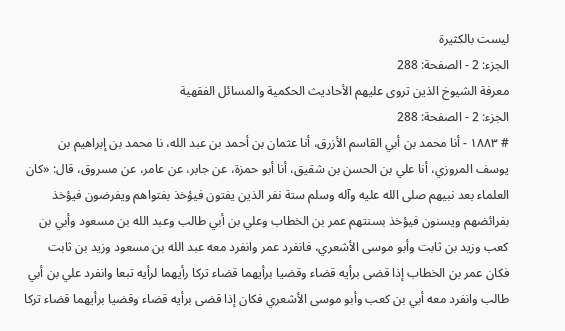ليست بالكثيرة
الجزء: 2 - الصفحة: 288
معرفة الشيوخ الذين تروى عليهم الأحاديث الحكمية والمسائل الفقهية
الجزء: 2 - الصفحة: 288
# ١٨٨٣ - أنا محمد بن أبي القاسم الأزرق، أنا عثمان بن أحمد بن عبد الله، نا محمد بن إبراهيم بن يوسف المروزي، أنا علي بن الحسن بن شقيق، أنا أبو حمزة، عن جابر، عن عامر، عن مسروق، قال: «كان العلماء بعد نبيهم صلى الله عليه وآله وسلم ستة نفر الذين يفتون فيؤخذ بفتواهم ويفرضون فيؤخذ بفرائضهم ويسنون فيؤخذ بسنتهم عمر بن الخطاب وعلي بن أبي طالب وعبد الله بن مسعود وأبي بن كعب وزيد بن ثابت وأبو موسى الأشعري، فانفرد عمر وانفرد معه عبد الله بن مسعود وزيد بن ثابت فكان عمر بن الخطاب إذا قضى برأيه قضاء وقضيا برأيهما قضاء تركا رأيهما لرأيه تبعا وانفرد علي بن أبي طالب وانفرد معه أبي بن كعب وأبو موسى الأشعري فكان إذا قضى برأيه قضاء وقضيا برأيهما قضاء تركا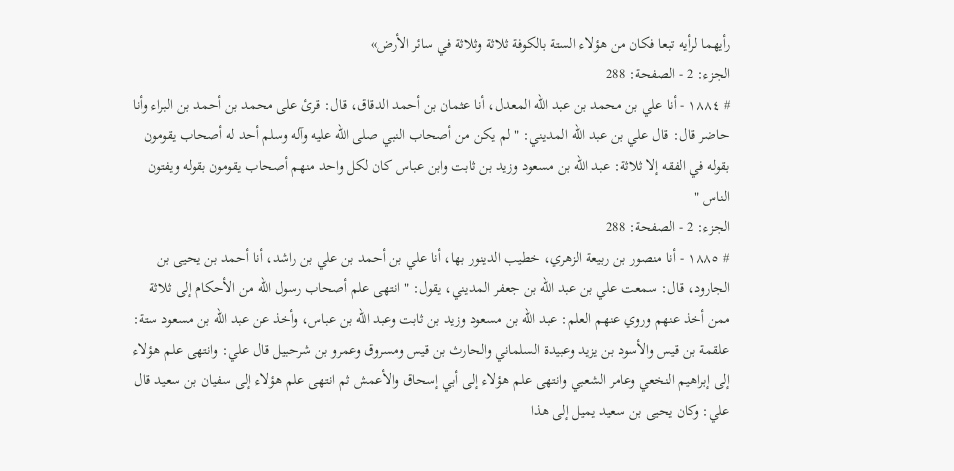رأيهما لرأيه تبعا فكان من هؤلاء الستة بالكوفة ثلاثة وثلاثة في سائر الأرض»
الجزء: 2 - الصفحة: 288
# ١٨٨٤ - أنا علي بن محمد بن عبد الله المعدل، أنا عثمان بن أحمد الدقاق، قال: قرئ على محمد بن أحمد بن البراء وأنا حاضر قال: قال علي بن عبد الله المديني: " لم يكن من أصحاب النبي صلى الله عليه وآله وسلم أحد له أصحاب يقومون بقوله في الفقه إلا ثلاثة: عبد الله بن مسعود وزيد بن ثابت وابن عباس كان لكل واحد منهم أصحاب يقومون بقوله ويفتون الناس "
الجزء: 2 - الصفحة: 288
# ١٨٨٥ - أنا منصور بن ربيعة الزهري، خطيب الدينور بها، أنا علي بن أحمد بن علي بن راشد، أنا أحمد بن يحيى بن الجارود، قال: سمعت علي بن عبد الله بن جعفر المديني، يقول: " انتهى علم أصحاب رسول الله من الأحكام إلى ثلاثة ممن أخذ عنهم وروي عنهم العلم: عبد الله بن مسعود وزيد بن ثابت وعبد الله بن عباس، وأخذ عن عبد الله بن مسعود ستة: علقمة بن قيس والأسود بن يزيد وعبيدة السلماني والحارث بن قيس ومسروق وعمرو بن شرحبيل قال علي: وانتهى علم هؤلاء إلى إبراهيم النخعي وعامر الشعبي وانتهى علم هؤلاء إلى أبي إسحاق والأعمش ثم انتهى علم هؤلاء إلى سفيان بن سعيد قال علي: وكان يحيى بن سعيد يميل إلى هذا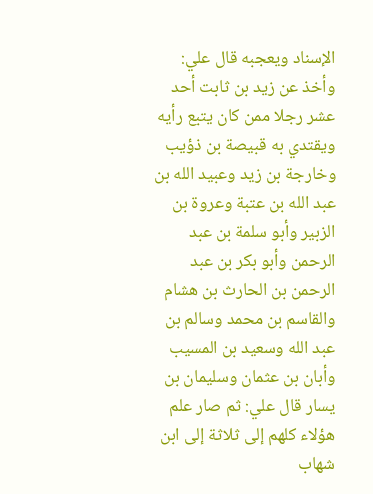الإسناد ويعجبه قال علي: وأخذ عن زيد بن ثابت أحد عشر رجلا ممن كان يتبع رأيه ويقتدي به قبيصة بن ذؤيب وخارجة بن زيد وعبيد الله بن عبد الله بن عتبة وعروة بن الزبير وأبو سلمة بن عبد الرحمن وأبو بكر بن عبد الرحمن بن الحارث بن هشام والقاسم بن محمد وسالم بن عبد الله وسعيد بن المسيب وأبان بن عثمان وسليمان بن يسار قال علي: ثم صار علم هؤلاء كلهم إلى ثلاثة إلى ابن شهاب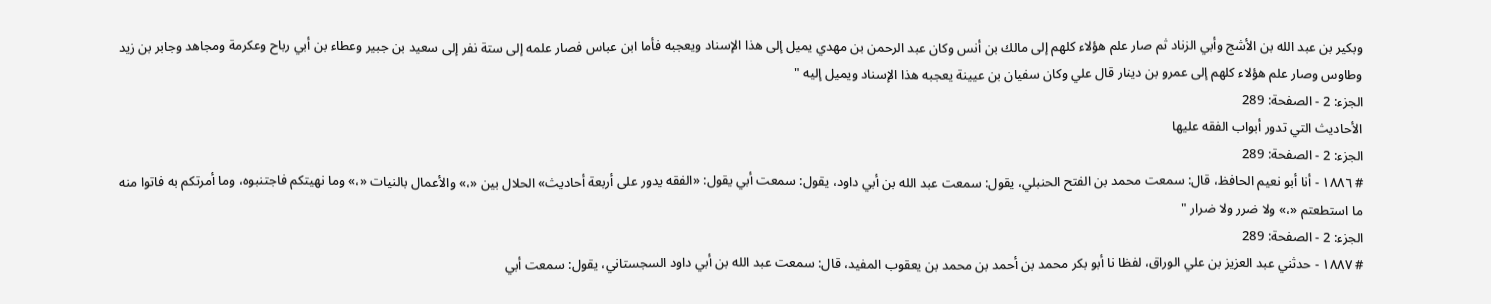وبكير بن عبد الله بن الأشج وأبي الزناد ثم صار علم هؤلاء كلهم إلى مالك بن أنس وكان عبد الرحمن بن مهدي يميل إلى هذا الإسناد ويعجبه فأما ابن عباس فصار علمه إلى ستة نفر إلى سعيد بن جبير وعطاء بن أبي رباح وعكرمة ومجاهد وجابر بن زيد وطاوس وصار علم هؤلاء كلهم إلى عمرو بن دينار قال علي وكان سفيان بن عيينة يعجبه هذا الإسناد ويميل إليه "
الجزء: 2 - الصفحة: 289
الأحاديث التي تدور أبواب الفقه عليها
الجزء: 2 - الصفحة: 289
# ١٨٨٦ - أنا أبو نعيم الحافظ، قال: سمعت محمد بن الفتح الحنبلي، يقول: سمعت عبد الله بن أبي داود، يقول: سمعت أبي يقول: «الفقه يدور على أربعة أحاديث» الحلال بين «،» والأعمال بالنيات «،» وما نهيتكم فاجتنبوه، وما أمرتكم به فاتوا منه ما استطعتم «،» ولا ضرر ولا ضرار "
الجزء: 2 - الصفحة: 289
# ١٨٨٧ - حدثني عبد العزيز بن علي الوراق، لفظا نا أبو بكر محمد بن أحمد بن محمد بن يعقوب المفيد، قال: سمعت عبد الله بن أبي داود السجستاني، يقول: سمعت أبي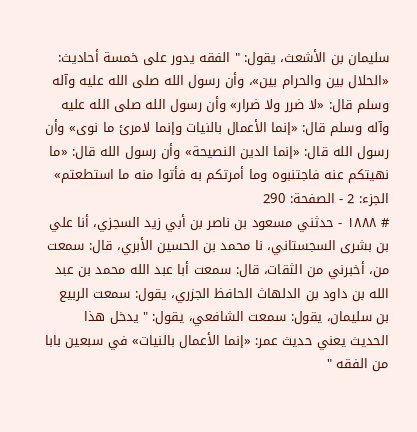سليمان بن الأشعث، يقول: " الفقه يدور على خمسة أحاديث: «الحلال بين والحرام بين»، وأن رسول الله صلى الله عليه وآله وسلم قال: «لا ضرر ولا ضرار» وأن رسول الله صلى الله عليه وآله وسلم قال: «إنما الأعمال بالنيات وإنما لامرئ ما نوى» وأن رسول الله قال: «إنما الدين النصيحة» وأن رسول الله قال: «ما نهيتكم عنه فاجتنبوه وما أمرتكم به فأتوا منه ما استطعتم»
الجزء: 2 - الصفحة: 290
# ١٨٨٨ - حدثني مسعود بن ناصر بن أبي زيد السجزي، أنا علي بن بشرى السجستاني، نا محمد بن الحسين الأبري، قال: سمعت من، أخبرني من الثقات، قال: سمعت أبا عبد الله محمد بن عبد الله بن داود بن الدلهاث الحافظ الجزري، يقول: سمعت الربيع بن سليمان، يقول: سمعت الشافعي، يقول: " يدخل هذا الحديث يعني حديث عمر: «إنما الأعمال بالنيات» في سبعين بابا من الفقه "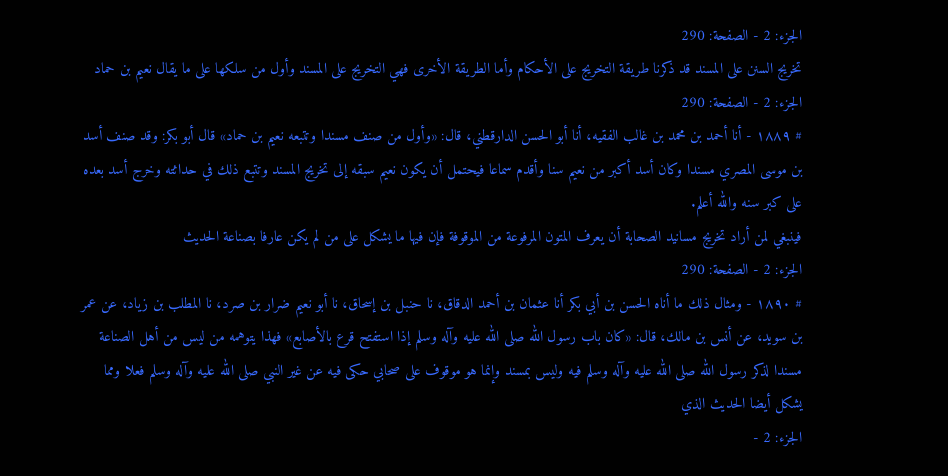الجزء: 2 - الصفحة: 290
تخريج السنن على المسند قد ذكرنا طريقة التخريج على الأحكام وأما الطريقة الأخرى فهي التخريج على المسند وأول من سلكها على ما يقال نعيم بن حماد
الجزء: 2 - الصفحة: 290
# ١٨٨٩ - أنا أحمد بن محمد بن غالب الفقيه، أنا أبو الحسن الدارقطني، قال: «وأول من صنف مسندا وتتبعه نعيم بن حماد» قال أبو بكر: وقد صنف أسد بن موسى المصري مسندا وكان أسد أكبر من نعيم سنا وأقدم سماعا فيحتمل أن يكون نعيم سبقه إلى تخريج المسند وتتبع ذلك في حداثته وخرج أسد بعده على كبر سنه والله أعلم.
فينبغي لمن أراد تخريج مسانيد الصحابة أن يعرف المتون المرفوعة من الموقوفة فإن فيها ما يشكل على من لم يكن عارفا بصناعة الحديث
الجزء: 2 - الصفحة: 290
# ١٨٩٠ - ومثال ذلك ما أناه الحسن بن أبي بكر أنا عثمان بن أحمد الدقاق، نا حنبل بن إسحاق، نا أبو نعيم ضرار بن صرد، نا المطلب بن زياد، عن عمر بن سويد، عن أنس بن مالك، قال: «كان باب رسول الله صلى الله عليه وآله وسلم إذا استفتح قرع بالأصابع» فهذا يتوهمه من ليس من أهل الصناعة مسندا لذكر رسول الله صلى الله عليه وآله وسلم فيه وليس بمسند وإنما هو موقوف على صحابي حكى فيه عن غير النبي صلى الله عليه وآله وسلم فعلا ومما يشكل أيضا الحديث الذي
الجزء: 2 -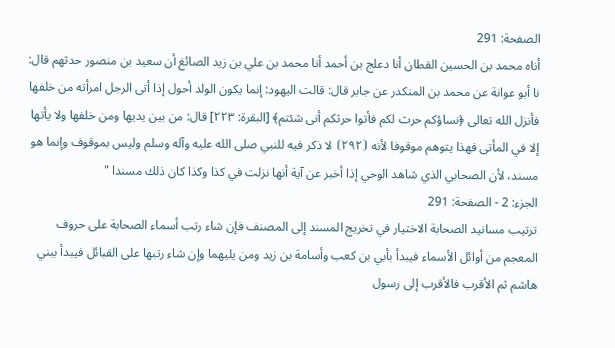الصفحة: 291
أناه محمد بن الحسين القطان أنا دعلج بن أحمد أنا محمد بن علي بن زيد الصائغ أن سعيد بن منصور حدثهم قال: نا أبو عوانة عن محمد بن المنكدر عن جابر قال: قالت اليهود: إنما يكون الولد أحول إذا أتى الرجل امرأته من خلفها فأنزل الله تعالى ﴿نساؤكم حرث لكم فأتوا حرثكم أنى شئتم﴾ [البقرة: ٢٢٣] قال: من بين يديها ومن خلفها ولا يأتها إلا في المأتى فهذا يتوهم موقوفا لأنه ⦗٢٩٢⦘ لا ذكر فيه للنبي صلى الله عليه وآله وسلم وليس بموقوف وإنما هو مسند، لأن الصحابي الذي شاهد الوحي إذا أخبر عن آية أنها نزلت في كذا وكذا كان ذلك مسندا "
الجزء: 2 - الصفحة: 291
ترتيب مسانيد الصحابة الاختيار في تخريج المسند إلى المصنف فإن شاء رتب أسماء الصحابة على حروف المعجم من أوائل الأسماء فيبدأ بأبي بن كعب وأسامة بن زيد ومن يليهما وإن شاء رتبها على القبائل فيبدأ ببني هاشم ثم الأقرب فالأقرب إلى رسول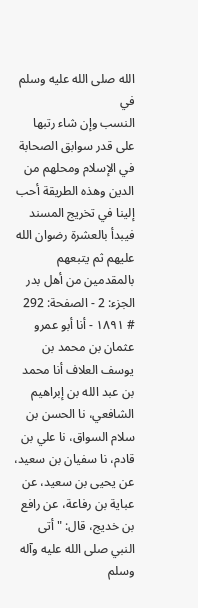الله صلى الله عليه وسلم في
النسب وإن شاء رتبها على قدر سوابق الصحابة في الإسلام ومحلهم من الدين وهذه الطريقة أحب إلينا في تخريج المسند فيبدأ بالعشرة رضوان الله عليهم ثم يتبعهم بالمقدمين من أهل بدر
الجزء: 2 - الصفحة: 292
# ١٨٩١ - أنا أبو عمرو عثمان بن محمد بن يوسف العلاف أنا محمد بن عبد الله بن إبراهيم الشافعي، نا الحسن بن سلام السواق، نا علي بن قادم، نا سفيان بن سعيد، عن يحيى بن سعيد، عن عباية بن رفاعة، عن رافع بن خديج، قال: " أتى النبي صلى الله عليه وآله وسلم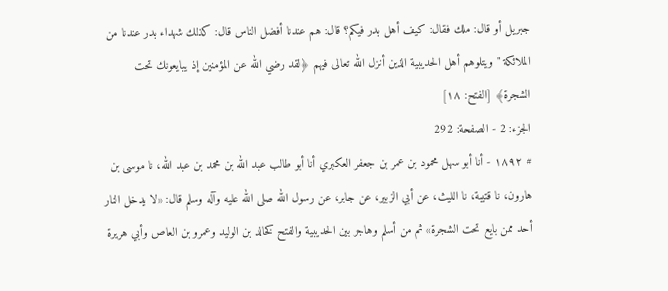جبريل أو قال: ملك فقال: كيف أهل بدر فيكم؟ قال: هم عندنا أفضل الناس قال: كذلك شهداء بدر عندنا من الملائكة " ويتلوهم أهل الحديبية الذين أنزل الله تعالى فيهم ﴿لقد رضي الله عن المؤمنين إذ يبايعونك تحت الشجرة﴾ [الفتح: ١٨]
الجزء: 2 - الصفحة: 292
# ١٨٩٢ - أنا أبو سهل محمود بن عمر بن جعفر العكبري أنا أبو طالب عبد الله بن محمد بن عبد الله، نا موسى بن هارون، نا قتيبة، نا الليث، عن أبي الزبير، عن جابر، عن رسول الله صلى الله عليه وآله وسلم قال: «لا يدخل النار أحد ممن بايع تحت الشجرة» ثم من أسلم وهاجر بين الحديبية والفتح كخالد بن الوليد وعمرو بن العاص وأبي هريرة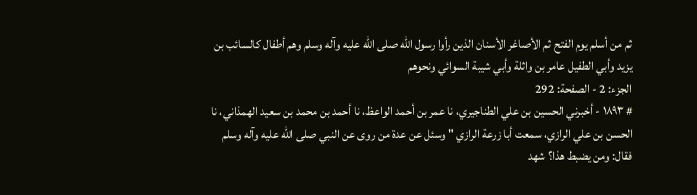ثم من أسلم يوم الفتح ثم الأصاغر الأسنان الذين رأوا رسول الله صلى الله عليه وآله وسلم وهم أطفال كالسائب بن يزيد وأبي الطفيل عامر بن واثلة وأبي شيبة السوائي ونحوهم
الجزء: 2 - الصفحة: 292
# ١٨٩٣ - أخبرني الحسين بن علي الطناجيري، نا عمر بن أحمد الواعظ، نا أحمد بن محمد بن سعيد الهمذاني، نا الحسن بن علي الرازي، سمعت أبا زرعة الرازي " وسئل عن عدة من روى عن النبي صلى الله عليه وآله وسلم فقال: ومن يضبط هذا؟ شهد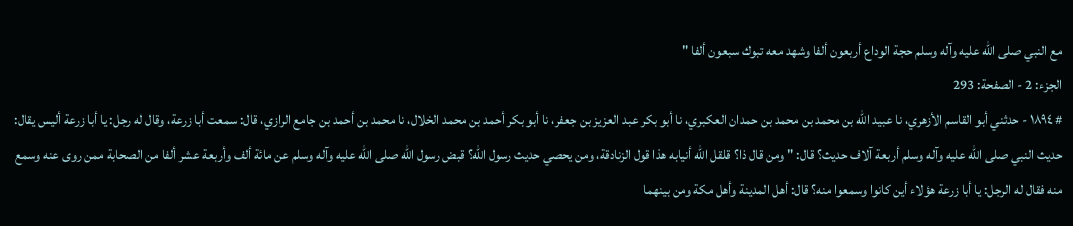مع النبي صلى الله عليه وآله وسلم حجة الوداع أربعون ألفا وشهد معه تبوك سبعون ألفا "
الجزء: 2 - الصفحة: 293
# ١٨٩٤ - حدثني أبو القاسم الأزهري، نا عبيد الله بن محمد بن محمد بن حمدان العكبري، نا أبو بكر عبد العزيز بن جعفر، نا أبو بكر أحمد بن محمد الخلال، نا محمد بن أحمد بن جامع الرازي، قال: سمعت أبا زرعة، وقال له رجل: يا أبا زرعة أليس يقال: حديث النبي صلى الله عليه وآله وسلم أربعة آلاف حديث؟ قال: " ومن قال ذا؟ قلقل الله أنيابه هذا قول الزنادقة، ومن يحصي حديث رسول الله؟ قبض رسول الله صلى الله عليه وآله وسلم عن مائة ألف وأربعة عشر ألفا من الصحابة ممن روى عنه وسمع منه فقال له الرجل: يا أبا زرعة هؤلاء أين كانوا وسمعوا منه؟ قال: أهل المدينة وأهل مكة ومن بينهما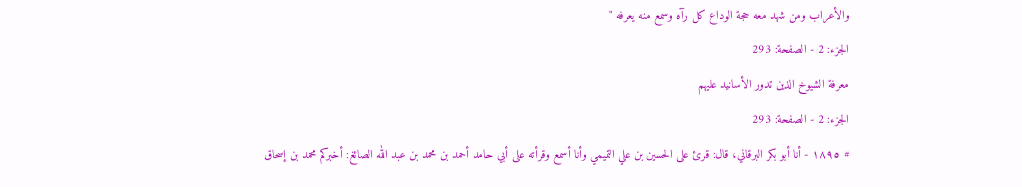والأعراب ومن شهد معه حجة الوداع كل رآه وسمع منه يعرفه "
الجزء: 2 - الصفحة: 293
معرفة الشيوخ الذين تدور الأسانيد عليهم
الجزء: 2 - الصفحة: 293
# ١٨٩٥ - أنا أبو بكر البرقاني، قال: قرئ على الحسين بن علي التميمي وأنا أسمع وقرأته على أبي حامد أحمد بن محمد بن عبد الله الصائغ: أخبركم محمد بن إسحاق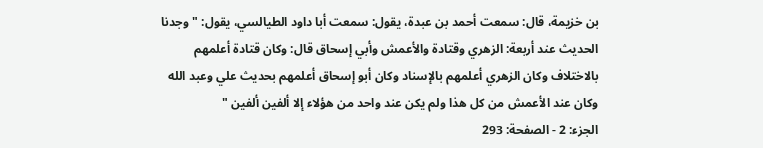بن خزيمة، قال: سمعت أحمد بن عبدة، يقول: سمعت أبا داود الطيالسي، يقول: " وجدنا الحديث عند أربعة: الزهري وقتادة والأعمش وأبي إسحاق قال: وكان قتادة أعلمهم بالاختلاف وكان الزهري أعلمهم بالإسناد وكان أبو إسحاق أعلمهم بحديث علي وعبد الله وكان عند الأعمش من كل هذا ولم يكن عند واحد من هؤلاء إلا ألفين ألفين "
الجزء: 2 - الصفحة: 293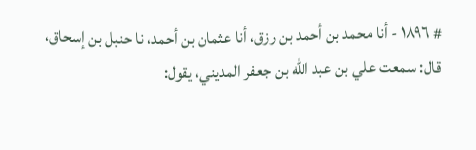# ١٨٩٦ - أنا محمد بن أحمد بن رزق، أنا عثمان بن أحمد، نا حنبل بن إسحاق، قال: سمعت علي بن عبد الله بن جعفر المديني، يقول: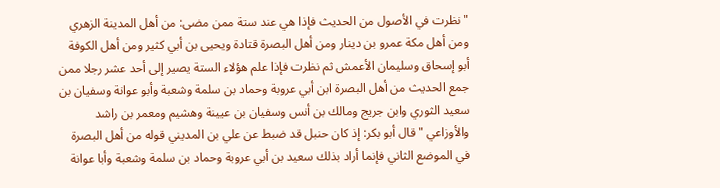" نظرت في الأصول من الحديث فإذا هي عند ستة ممن مضى: من أهل المدينة الزهري ومن أهل مكة عمرو بن دينار ومن أهل البصرة قتادة ويحيى بن أبي كثير ومن أهل الكوفة أبو إسحاق وسليمان الأعمش ثم نظرت فإذا علم هؤلاء الستة يصير إلى أحد عشر رجلا ممن جمع الحديث من أهل البصرة ابن أبي عروبة وحماد بن سلمة وشعبة وأبو عوانة وسفيان بن سعيد الثوري وابن جريج ومالك بن أنس وسفيان بن عيينة وهشيم ومعمر بن راشد والأوزاعي " قال أبو بكر: إذ كان حنبل قد ضبط عن علي بن المديني قوله من أهل البصرة في الموضع الثاني فإنما أراد بذلك سعيد بن أبي عروبة وحماد بن سلمة وشعبة وأبا عوانة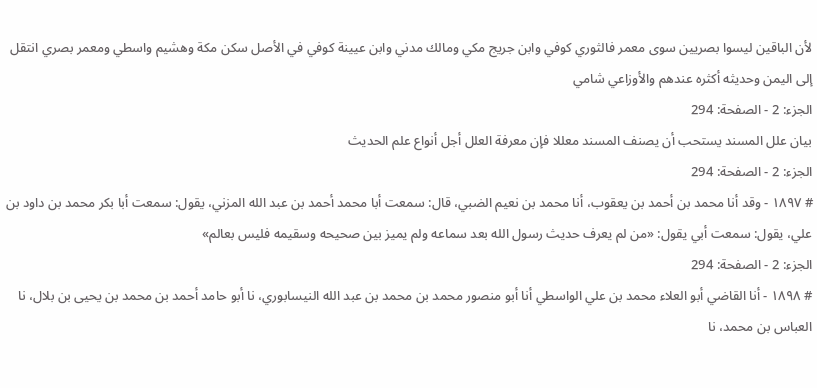لأن الباقين ليسوا بصريين سوى معمر فالثوري كوفي وابن جريج مكي ومالك مدني وابن عيينة كوفي في الأصل سكن مكة وهشيم واسطي ومعمر بصري انتقل إلى اليمن وحديثه أكثره عندهم والأوزاعي شامي
الجزء: 2 - الصفحة: 294
بيان علل المسند يستحب أن يصنف المسند معللا فإن معرفة العلل أجل أنواع علم الحديث
الجزء: 2 - الصفحة: 294
# ١٨٩٧ - وقد أنا محمد بن أحمد بن يعقوب، أنا محمد بن نعيم الضبي، قال: سمعت أبا محمد أحمد بن عبد الله المزني، يقول: سمعت أبا بكر محمد بن داود بن علي، يقول: سمعت أبي يقول: «من لم يعرف حديث رسول الله بعد سماعه ولم يميز بين صحيحه وسقيمه فليس بعالم»
الجزء: 2 - الصفحة: 294
# ١٨٩٨ - أنا القاضي أبو العلاء محمد بن علي الواسطي أنا أبو منصور محمد بن محمد بن عبد الله النيسابوري، نا أبو حامد أحمد بن محمد بن يحيى بن بلال، نا العباس بن محمد، نا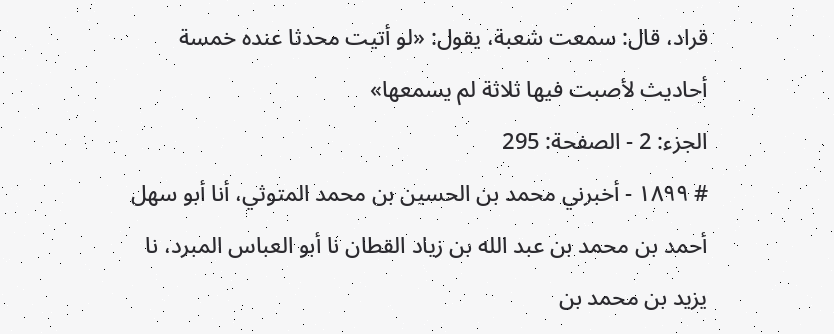قراد، قال: سمعت شعبة، يقول: «لو أتيت محدثا عنده خمسة أحاديث لأصبت فيها ثلاثة لم يسمعها»
الجزء: 2 - الصفحة: 295
# ١٨٩٩ - أخبرني محمد بن الحسين بن محمد المتوثي، أنا أبو سهل أحمد بن محمد بن عبد الله بن زياد القطان نا أبو العباس المبرد، نا يزيد بن محمد بن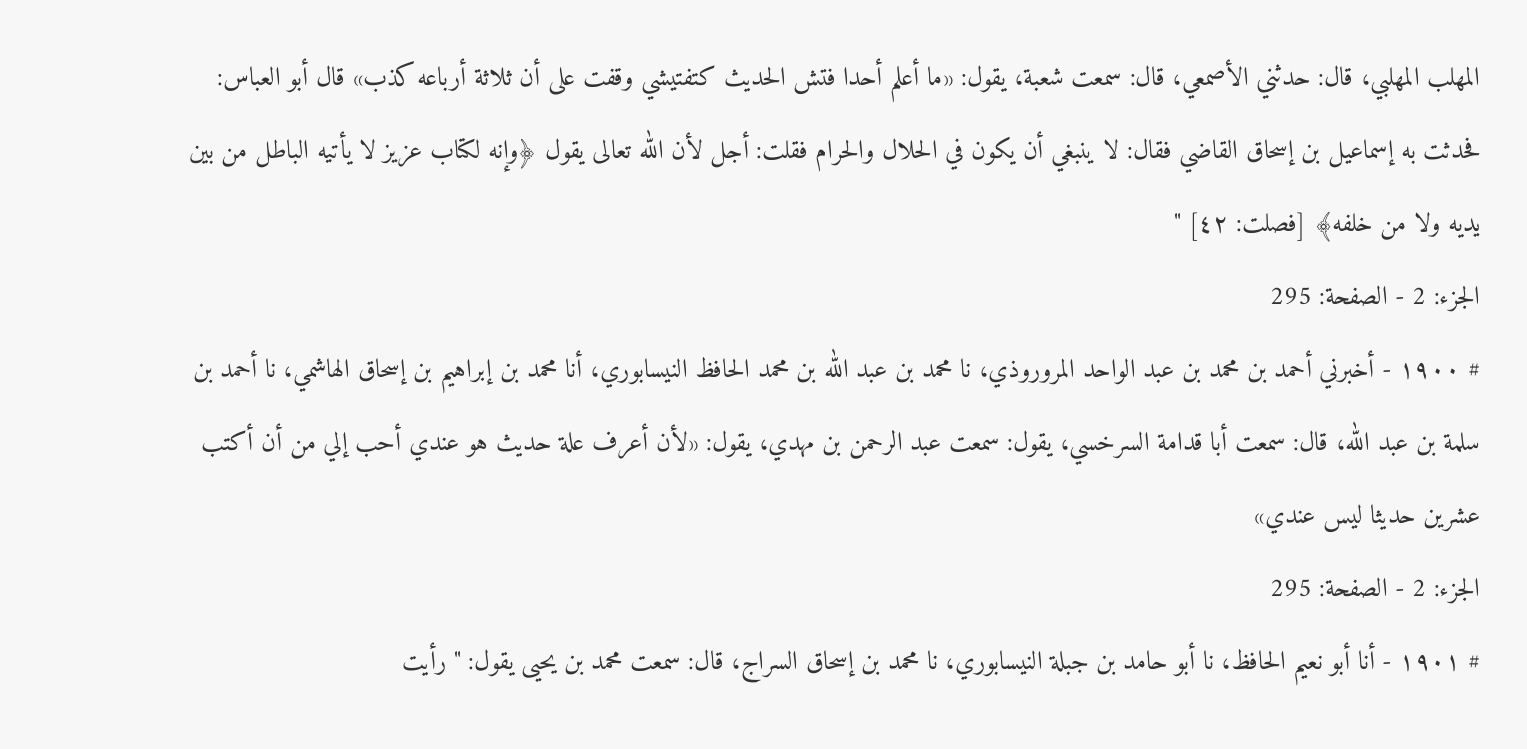المهلب المهلبي، قال: حدثني الأصمعي، قال: سمعت شعبة، يقول: «ما أعلم أحدا فتش الحديث كتفتيشي وقفت على أن ثلاثة أرباعه كذب» قال أبو العباس: فحدثت به إسماعيل بن إسحاق القاضي فقال: لا ينبغي أن يكون في الحلال والحرام فقلت: أجل لأن الله تعالى يقول ﴿وإنه لكتاب عزيز لا يأتيه الباطل من بين يديه ولا من خلفه﴾ [فصلت: ٤٢] "
الجزء: 2 - الصفحة: 295
# ١٩٠٠ - أخبرني أحمد بن محمد بن عبد الواحد المروروذي، نا محمد بن عبد الله بن محمد الحافظ النيسابوري، أنا محمد بن إبراهيم بن إسحاق الهاشمي، نا أحمد بن سلمة بن عبد الله، قال: سمعت أبا قدامة السرخسي، يقول: سمعت عبد الرحمن بن مهدي، يقول: «لأن أعرف علة حديث هو عندي أحب إلي من أن أكتب عشرين حديثا ليس عندي»
الجزء: 2 - الصفحة: 295
# ١٩٠١ - أنا أبو نعيم الحافظ، نا أبو حامد بن جبلة النيسابوري، نا محمد بن إسحاق السراج، قال: سمعت محمد بن يحيى يقول: " رأيت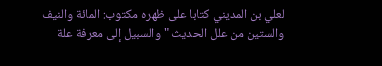لعلي بن المديني كتابا على ظهره مكتوب: المائة والنيف والستين من علل الحديث " والسبيل إلى معرفة علة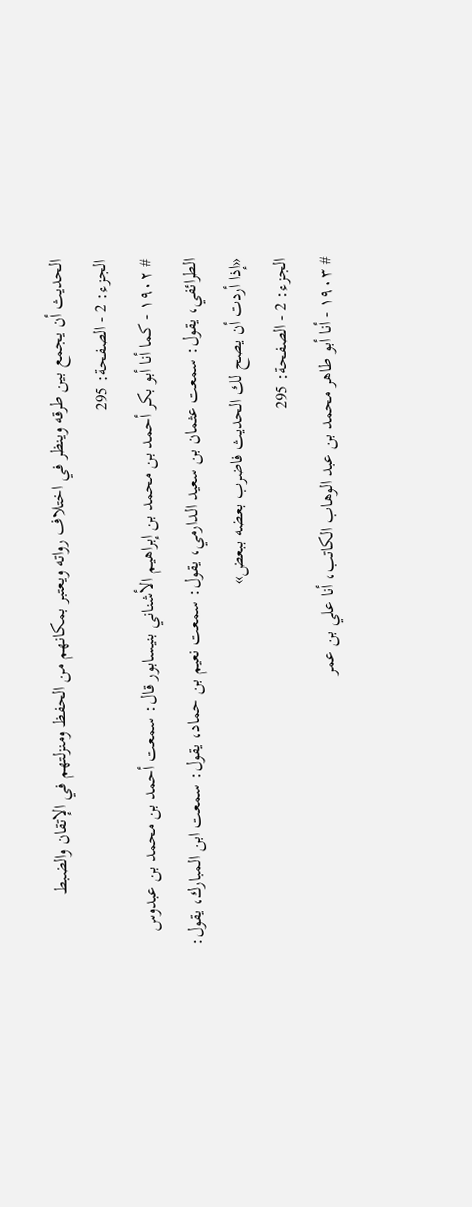الحديث أن يجمع بين طرقه وينظر في اختلاف رواته ويعتبر بمكانهم من الحفظ ومنزلتهم في الإتقان والضبط
الجزء: 2 - الصفحة: 295
# ١٩٠٢ - كما أنا أبو بكر أحمد بن محمد بن إبراهيم الأشناني بنيسابور قال: سمعت أحمد بن محمد بن عبدوس الطرائفي، يقول: سمعت عثمان بن سعيد الدارمي، يقول: سمعت نعيم بن حماد، يقول: سمعت ابن المبارك، يقول: «إذا أردت أن يصح لك الحديث فاضرب بعضه ببعض»
الجزء: 2 - الصفحة: 295
# ١٩٠٣ - أنا أبو طاهر محمد بن عبد الوهاب الكاتب، أنا علي بن عمر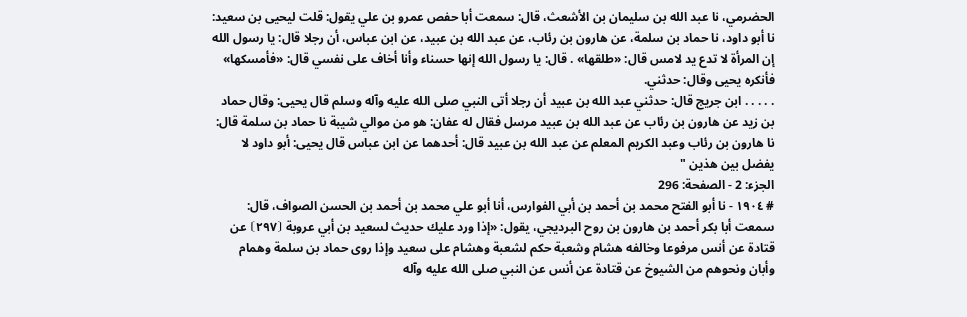الحضرمي، نا عبد الله بن سليمان بن الأشعث، قال: سمعت أبا حفص عمرو بن علي يقول: قلت ليحيى بن سعيد: نا أبو داود، نا حماد بن سلمة، عن هارون بن رئاب، عن عبد الله بن عبيد، عن ابن عباس، أن رجلا قال: يا رسول الله إن المرأة لا تدع يد لامس قال: «طلقها» . قال: يا رسول الله إنها حسناء وأنا أخاف على نفسي قال: «فأمسكها» فأنكره يحيى وقال: حدثني.
. . . . . ابن جريج قال: حدثني عبد الله بن عبيد أن رجلا أتى النبي صلى الله عليه وآله وسلم قال يحيى: وقال حماد بن زيد عن هارون بن رئاب عن عبد الله بن عبيد مرسل فقال له عفان: هو من موالي شيبة نا حماد بن سلمة قال: نا هارون بن رئاب وعبد الكريم المعلم عن عبد الله بن عبيد قال: أحدهما عن ابن عباس قال يحيى: أبو داود لا يفضل بين هذين "
الجزء: 2 - الصفحة: 296
# ١٩٠٤ - نا أبو الفتح محمد بن أحمد بن أبي الفوارس، أنا أبو علي محمد بن أحمد بن الحسن الصواف، قال: سمعت أبا بكر أحمد بن هارون بن روح البرديجي، يقول: «إذا ورد عليك حديث لسعيد بن أبي عروبة ⦗٢٩٧⦘ عن قتادة عن أنس مرفوعا وخالفه هشام وشعبة حكم لشعبة وهشام على سعيد وإذا روى حماد بن سلمة وهمام وأبان ونحوهم من الشيوخ عن قتادة عن أنس عن النبي صلى الله عليه وآله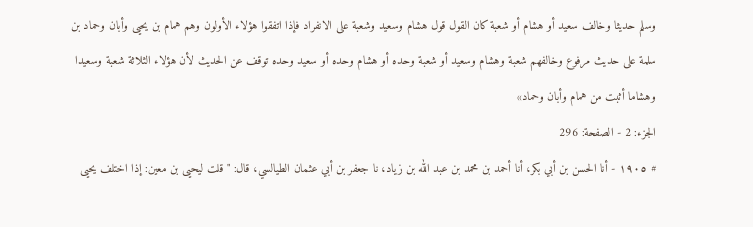وسلم حديثا وخالف سعيد أو هشام أو شعبة كان القول قول هشام وسعيد وشعبة على الانفراد فإذا اتفقوا هؤلاء الأولون وهم همام بن يحيى وأبان وحماد بن سلمة على حديث مرفوع وخالفهم شعبة وهشام وسعيد أو شعبة وحده أو هشام وحده أو سعيد وحده توقف عن الحديث لأن هؤلاء الثلاثة شعبة وسعيدا وهشاما أثبت من همام وأبان وحماد»
الجزء: 2 - الصفحة: 296
# ١٩٠٥ - أنا الحسن بن أبي بكر، أنا أحمد بن محمد بن عبد الله بن زياد، نا جعفر بن أبي عثمان الطيالسي، قال: " قلت ليحيى بن معين: إذا اختلف يحيى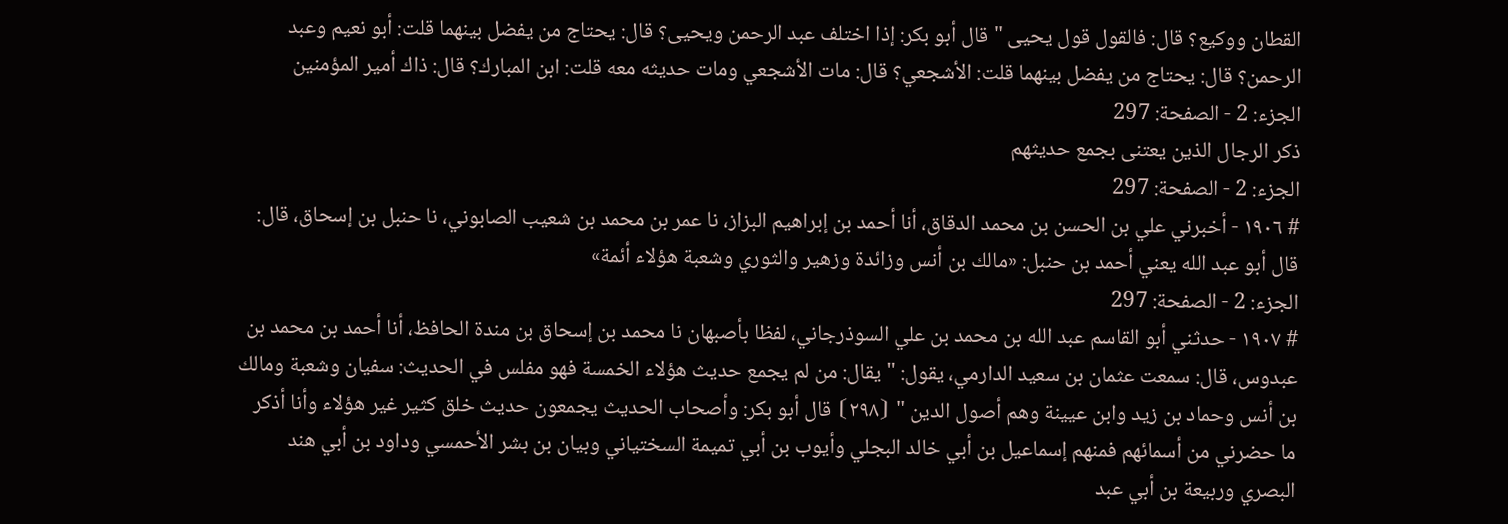القطان ووكيع؟ قال: فالقول قول يحيى " قال أبو بكر: إذا اختلف عبد الرحمن ويحيى؟ قال: يحتاج من يفضل بينهما قلت: أبو نعيم وعبد الرحمن؟ قال: يحتاج من يفضل بينهما قلت: الأشجعي؟ قال: مات الأشجعي ومات حديثه معه قلت: ابن المبارك؟ قال: ذاك أمير المؤمنين
الجزء: 2 - الصفحة: 297
ذكر الرجال الذين يعتنى بجمع حديثهم
الجزء: 2 - الصفحة: 297
# ١٩٠٦ - أخبرني علي بن الحسن بن محمد الدقاق، أنا أحمد بن إبراهيم البزاز، نا عمر بن محمد بن شعيب الصابوني، نا حنبل بن إسحاق، قال: قال أبو عبد الله يعني أحمد بن حنبل: «مالك بن أنس وزائدة وزهير والثوري وشعبة هؤلاء أئمة»
الجزء: 2 - الصفحة: 297
# ١٩٠٧ - حدثني أبو القاسم عبد الله بن محمد بن علي السوذرجاني، لفظا بأصبهان نا محمد بن إسحاق بن مندة الحافظ، أنا أحمد بن محمد بن عبدوس، قال: سمعت عثمان بن سعيد الدارمي، يقول: " يقال: من لم يجمع حديث هؤلاء الخمسة فهو مفلس في الحديث: سفيان وشعبة ومالك بن أنس وحماد بن زيد وابن عيينة وهم أصول الدين " ⦗٢٩٨⦘ قال أبو بكر: وأصحاب الحديث يجمعون حديث خلق كثير غير هؤلاء وأنا أذكر ما حضرني من أسمائهم فمنهم إسماعيل بن أبي خالد البجلي وأيوب بن أبي تميمة السختياني وبيان بن بشر الأحمسي وداود بن أبي هند البصري وربيعة بن أبي عبد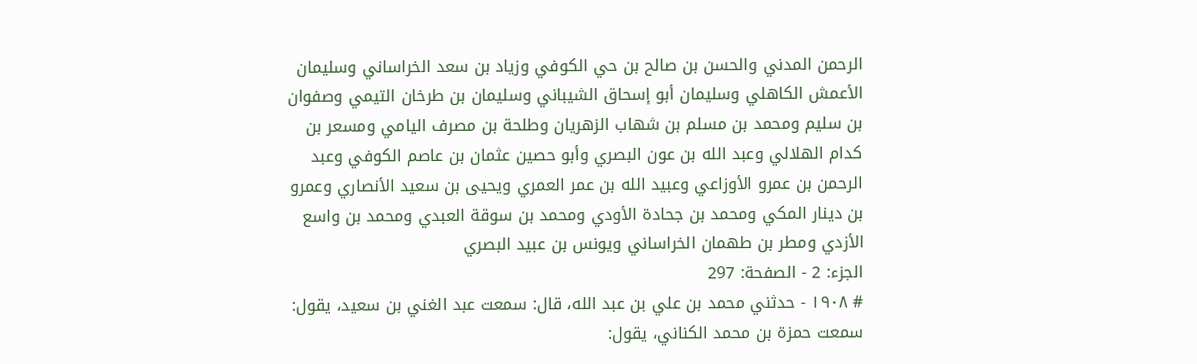الرحمن المدني والحسن بن صالح بن حي الكوفي وزياد بن سعد الخراساني وسليمان الأعمش الكاهلي وسليمان أبو إسحاق الشيباني وسليمان بن طرخان التيمي وصفوان بن سليم ومحمد بن مسلم بن شهاب الزهريان وطلحة بن مصرف اليامي ومسعر بن كدام الهلالي وعبد الله بن عون البصري وأبو حصين عثمان بن عاصم الكوفي وعبد الرحمن بن عمرو الأوزاعي وعبيد الله بن عمر العمري ويحيى بن سعيد الأنصاري وعمرو بن دينار المكي ومحمد بن جحادة الأودي ومحمد بن سوقة العبدي ومحمد بن واسع الأزدي ومطر بن طهمان الخراساني ويونس بن عبيد البصري
الجزء: 2 - الصفحة: 297
# ١٩٠٨ - حدثني محمد بن علي بن عبد الله، قال: سمعت عبد الغني بن سعيد، يقول: سمعت حمزة بن محمد الكناني، يقول: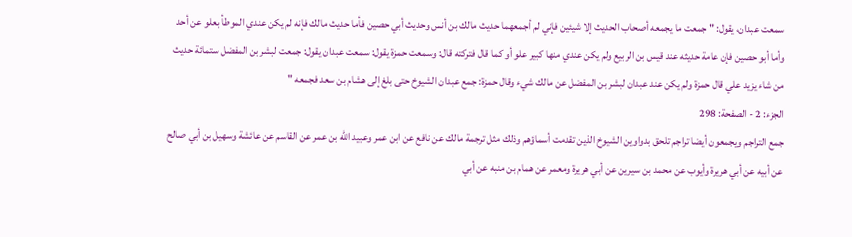سمعت عبدان، يقول: " جمعت ما يجمعه أصحاب الحديث إلا شيئين فإني لم أجمعهما حديث مالك بن أنس وحديث أبي حصين فأما حديث مالك فإنه لم يكن عندي الموطأ بعلو عن أحد وأما أبو حصين فإن عامة حديثه عند قيس بن الربيع ولم يكن عندي منها كبير علو أو كما قال فتركته قال: وسمعت حمزة يقول: سمعت عبدان يقول: جمعت لبشر بن المفضل ستمائة حديث من شاء يزيد علي قال حمزة ولم يكن عند عبدان لبشر بن المفضل عن مالك شيء وقال حمزة: جمع عبدان الشيوخ حتى بلغ إلى هشام بن سعد فجمعه "
الجزء: 2 - الصفحة: 298
جمع التراجم ويجمعون أيضا تراجم تلحق بدواوين الشيوخ الذين تقدمت أسماؤهم وذلك مثل ترجمة مالك عن نافع عن ابن عمر وعبيد الله بن عمر عن القاسم عن عائشة وسهيل بن أبي صالح عن أبيه عن أبي هريرة وأيوب عن محمد بن سيرين عن أبي هريرة ومعمر عن همام بن منبه عن أبي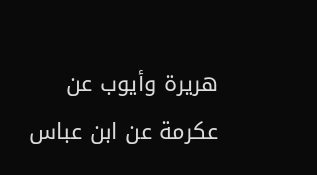هريرة وأيوب عن عكرمة عن ابن عباس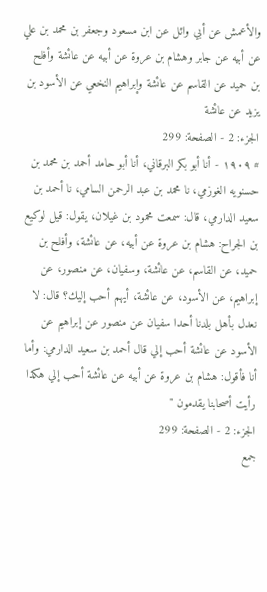والأعمش عن أبي وائل عن ابن مسعود وجعفر بن محمد بن علي عن أبيه عن جابر وهشام بن عروة عن أبيه عن عائشة وأفلح بن حميد عن القاسم عن عائشة وإبراهيم النخعي عن الأسود بن يزيد عن عائشة
الجزء: 2 - الصفحة: 299
# ١٩٠٩ - أنا أبو بكر البرقاني، أنا أبو حامد أحمد بن محمد بن حسنويه الغوزمي، نا محمد بن عبد الرحمن السامي، نا أحمد بن سعيد الدارمي، قال: سمعت محمود بن غيلان، يقول: قيل لوكيع بن الجراح: هشام بن عروة عن أبيه، عن عائشة، وأفلح بن حميد، عن القاسم، عن عائشة، وسفيان، عن منصور، عن إبراهيم، عن الأسود، عن عائشة، أيهم أحب إليك؟ قال: لا نعدل بأهل بلدنا أحدا سفيان عن منصور عن إبراهيم عن الأسود عن عائشة أحب إلي قال أحمد بن سعيد الدارمي: وأما أنا فأقول: هشام بن عروة عن أبيه عن عائشة أحب إلي هكذا رأيت أصحابنا يقدمون "
الجزء: 2 - الصفحة: 299
جمع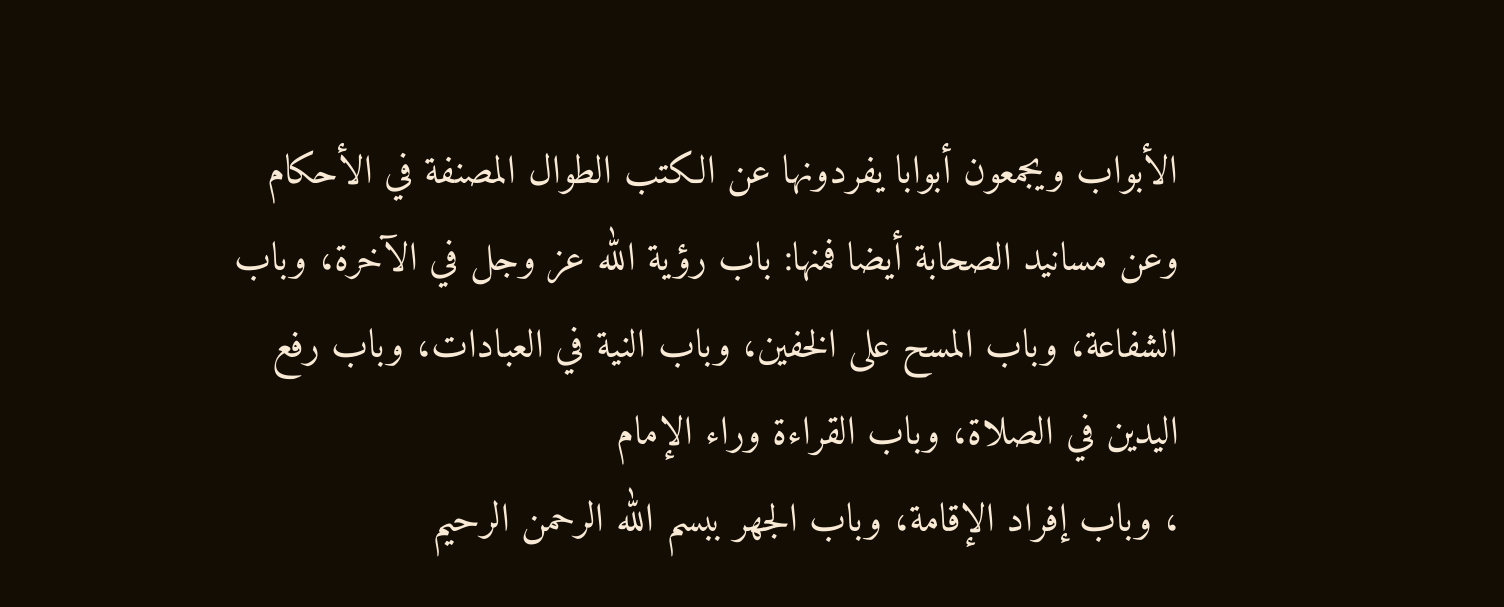الأبواب ويجمعون أبوابا يفردونها عن الكتب الطوال المصنفة في الأحكام وعن مسانيد الصحابة أيضا فمنها: باب رؤية الله عز وجل في الآخرة، وباب الشفاعة، وباب المسح على الخفين، وباب النية في العبادات، وباب رفع اليدين في الصلاة، وباب القراءة وراء الإمام
، وباب إفراد الإقامة، وباب الجهر ببسم الله الرحمن الرحيم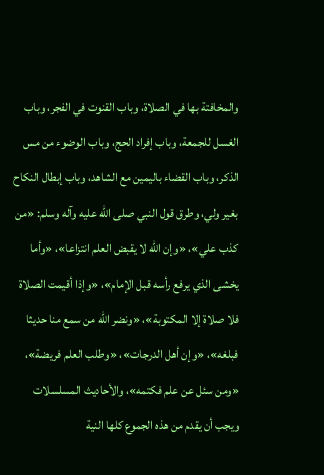والمخافتة بها في الصلاة، وباب القنوت في الفجر، وباب الغسل للجمعة، وباب إفراد الحج، وباب الوضوء من مس الذكر، وباب القضاء باليمين مع الشاهد، وباب إبطال النكاح بغير ولي، وطرق قول النبي صلى الله عليه وآله وسلم: «من كذب علي»، «وإن الله لا يقبض العلم انتزاعا»، «وأما يخشى الذي يرفع رأسه قبل الإمام»، «وإذا أقيمت الصلاة فلا صلاة إلا المكتوبة»، «ونضر الله من سمع منا حديثا فبلغه»، «وإن أهل الدرجات»، «وطلب العلم فريضة»، «ومن سئل عن علم فكتمه»، والأحاديث المسلسلات ويجب أن يقدم من هذه الجموع كلها النية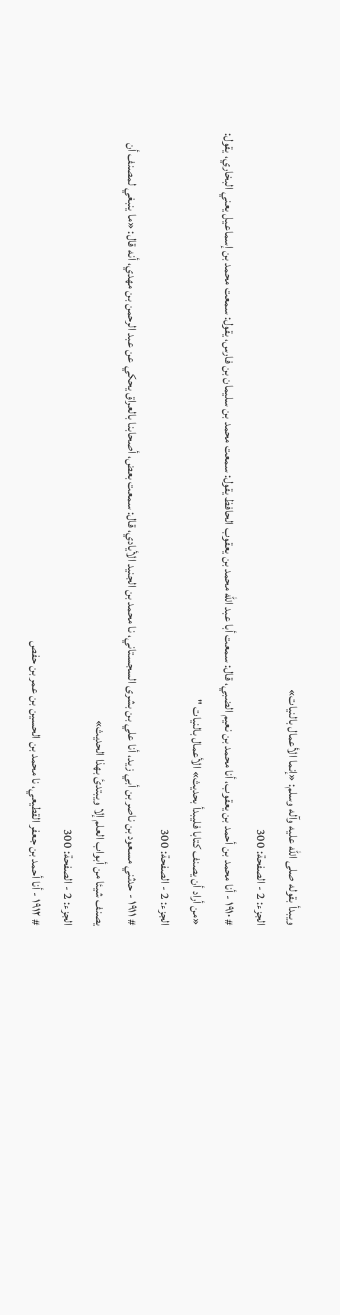ويبدأ بقوله صلى الله عليه وآله وسلم: «إنما الأعمال بالنيات»
الجزء: 2 - الصفحة: 300
# ١٩١٠ - أنا محمد بن أحمد بن يعقوب، أنا محمد بن نعيم الضبي، قال: سمعت أبا عبد الله محمد بن يعقوب الحافظ يقول: سمعت محمد بن سليمان بن فارس، يقول: سمعت محمد بن إسماعيل يعني البخاري، يقول: «من أراد أن يصنف كتابا فليبدأ بحديث» الأعمال بالنيات "
الجزء: 2 - الصفحة: 300
# ١٩١١ - حدثني مسعود بن ناصر بن أبي زيد، أنا علي بن بشرى السجستاني، نا محمد بن الجنيد الأيادي، قال: سمعت بعض، أصحابنا بالعراق يحكي عن عبد الرحمن بن مهدي، أنه قال: «ما ينبغي لمصنف أن يصنف شيئا من أبواب العلم إلا ويبتدئ بهذا الحديث»
الجزء: 2 - الصفحة: 300
# ١٩١٢ - أنا أحمد بن جعفر القطيعي، نا محمد بن الحسين بن عمر بن حفص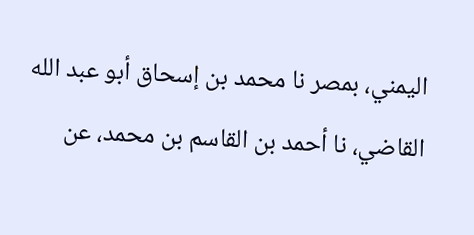اليمني، بمصر نا محمد بن إسحاق أبو عبد الله القاضي، نا أحمد بن القاسم بن محمد، عن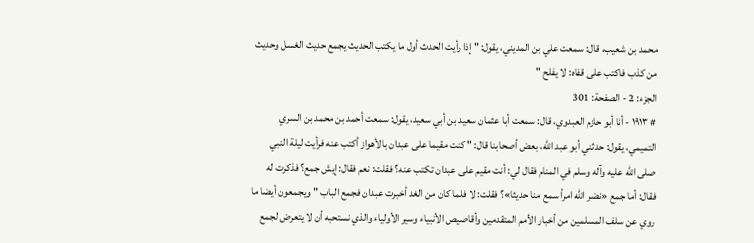محمد بن شعيب، قال: سمعت علي بن المديني، يقول: " إذا رأيت الحدث أول ما يكتب الحديث يجمع حديث الغسل وحديث من كذب فاكتب على قفاه: لا يفلح "
الجزء: 2 - الصفحة: 301
# ١٩١٣ - أنا أبو حازم العبدوي، قال: سمعت أبا عثمان سعيد بن أبي سعيد، يقول: سمعت أحمد بن محمد بن السري التميمي، يقول: حدثني أبو عبد الله، بعض أصحابنا قال: " كنت مقيما على عبدان بالأهواز أكتب عنه فرأيت ليلة النبي صلى الله عليه وآله وسلم في المنام فقال لي: أنت مقيم على عبدان تكتب عنه؟ فقلت: نعم فقال: إيش جمع؟ فذكرت له فقال: أما جمع «نضر الله امرأ سمع منا حديثا»؟ فقلت: لا فلما كان من الغد أخبرت عبدان فجمع الباب " ويجمعون أيضا ما روي عن سلف المسلمين من أخبار الأمم المتقدمين وأقاصيص الأنبياء وسير الأولياء والذي نستحبه أن لا يتعرض لجمع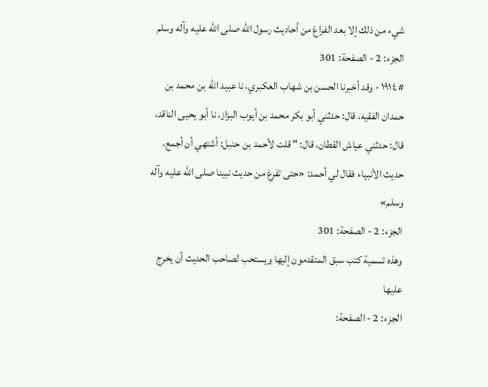شيء من ذلك إلا بعد الفراغ من أحاديث رسول الله صلى الله عليه وآله وسلم
الجزء: 2 - الصفحة: 301
# ١٩١٤ - وقد أخبرنا الحسن بن شهاب العكبري، نا عبيد الله بن محمد بن حمدان الفقيه، قال: حدثني أبو بكر محمد بن أيوب البزاز، نا أبو يحيى الناقد، قال: حدثني عياش القطان، قال: " قلت لأحمد بن حنبل: أشتهي أن أجمع، حديث الأنبياء فقال لي أحمد: «حتى تفرغ من حديث نبينا صلى الله عليه وآله وسلم»
الجزء: 2 - الصفحة: 301
وهذه تسمية كتب سبق المتقدمون إليها ويستحب لصاحب الحديث أن يخرج عليها
الجزء: 2 - الصفحة: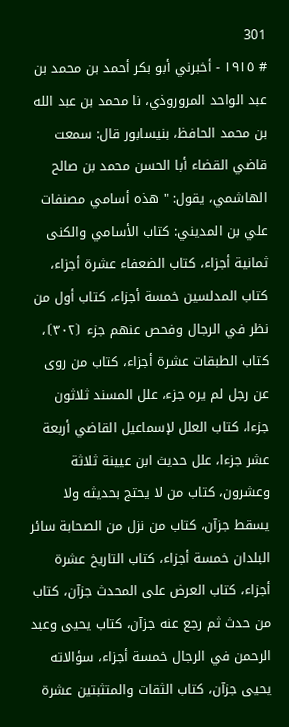301
# ١٩١٥ - أخبرني أبو بكر أحمد بن محمد بن عبد الواحد المروروذي، نا محمد بن عبد الله بن محمد الحافظ، بنيسابور قال: سمعت قاضي القضاء أبا الحسن محمد بن صالح الهاشمي، يقول: " هذه أسامي مصنفات علي بن المديني: كتاب الأسامي والكنى ثمانية أجزاء، كتاب الضعفاء عشرة أجزاء، كتاب المدلسين خمسة أجزاء، كتاب أول من نظر في الرجال وفحص عنهم جزء ⦗٣٠٢⦘، كتاب الطبقات عشرة أجزاء، كتاب من روى عن رجل لم يره جزء، علل المسند ثلاثون جزءا، كتاب العلل لإسماعيل القاضي أربعة عشر جزءا، علل حديث ابن عيينة ثلاثة وعشرون، كتاب من لا يحتج بحديثه ولا يسقط جزآن، كتاب من نزل من الصحابة سائر البلدان خمسة أجزاء، كتاب التاريخ عشرة أجزاء، كتاب العرض على المحدث جزآن، كتاب من حدث ثم رجع عنه جزآن، كتاب يحيى وعبد الرحمن في الرجال خمسة أجزاء، سؤالاته يحيى جزآن، كتاب الثقات والمتثبتين عشرة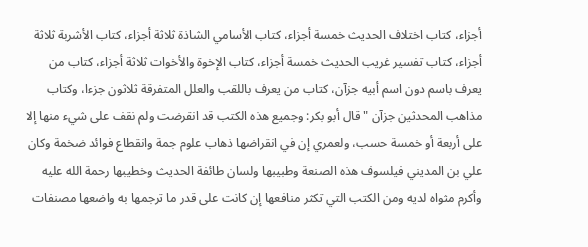أجزاء، كتاب اختلاف الحديث خمسة أجزاء، كتاب الأسامي الشاذة ثلاثة أجزاء، كتاب الأشربة ثلاثة أجزاء، كتاب تفسير غريب الحديث خمسة أجزاء، كتاب الإخوة والأخوات ثلاثة أجزاء، كتاب من يعرف باسم دون اسم أبيه جزآن، كتاب من يعرف باللقب والعلل المتفرقة ثلاثون جزءا، وكتاب مذاهب المحدثين جزآن " قال أبو بكر: وجميع هذه الكتب قد انقرضت ولم نقف على شيء منها إلا على أربعة أو خمسة حسب، ولعمري إن في انقراضها ذهاب علوم جمة وانقطاع فوائد ضخمة وكان علي بن المديني فيلسوف هذه الصنعة وطبيبها ولسان طائفة الحديث وخطيبها رحمة الله عليه وأكرم مثواه لديه ومن الكتب التي تكثر منافعها إن كانت على قدر ما ترجمها به واضعها مصنفات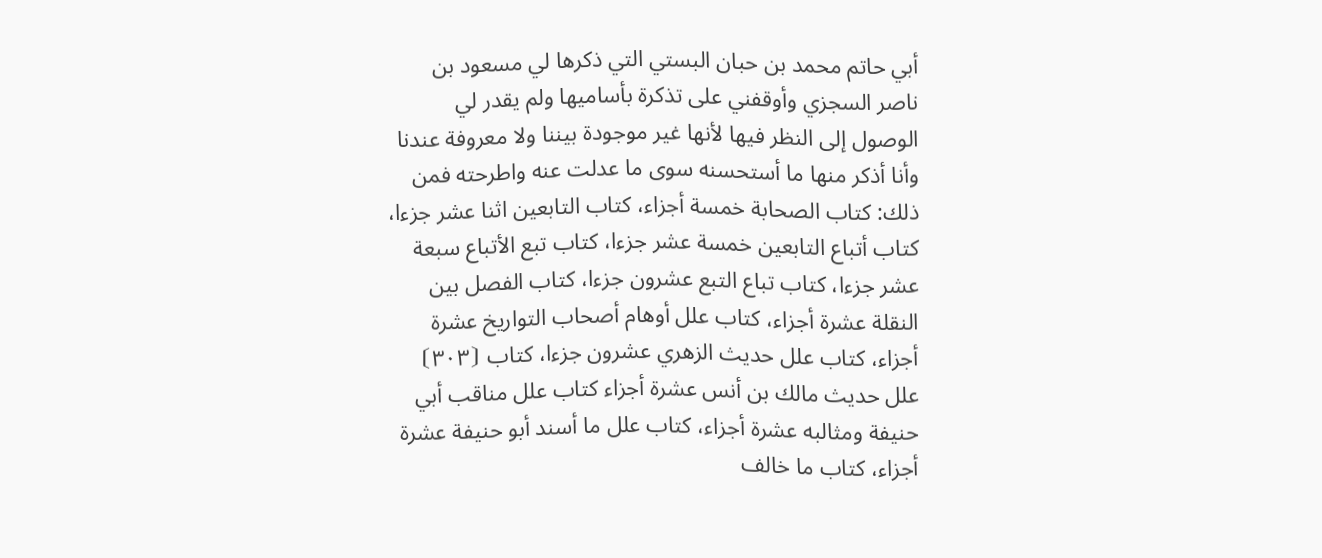أبي حاتم محمد بن حبان البستي التي ذكرها لي مسعود بن ناصر السجزي وأوقفني على تذكرة بأساميها ولم يقدر لي الوصول إلى النظر فيها لأنها غير موجودة بيننا ولا معروفة عندنا وأنا أذكر منها ما أستحسنه سوى ما عدلت عنه واطرحته فمن ذلك: كتاب الصحابة خمسة أجزاء، كتاب التابعين اثنا عشر جزءا، كتاب أتباع التابعين خمسة عشر جزءا، كتاب تبع الأتباع سبعة عشر جزءا، كتاب تباع التبع عشرون جزءا، كتاب الفصل بين النقلة عشرة أجزاء، كتاب علل أوهام أصحاب التواريخ عشرة أجزاء، كتاب علل حديث الزهري عشرون جزءا، كتاب ⦗٣٠٣⦘ علل حديث مالك بن أنس عشرة أجزاء كتاب علل مناقب أبي حنيفة ومثالبه عشرة أجزاء، كتاب علل ما أسند أبو حنيفة عشرة أجزاء، كتاب ما خالف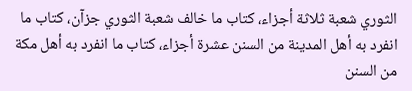الثوري شعبة ثلاثة أجزاء، كتاب ما خالف شعبة الثوري جزآن، كتاب ما انفرد به أهل المدينة من السنن عشرة أجزاء، كتاب ما انفرد به أهل مكة من السنن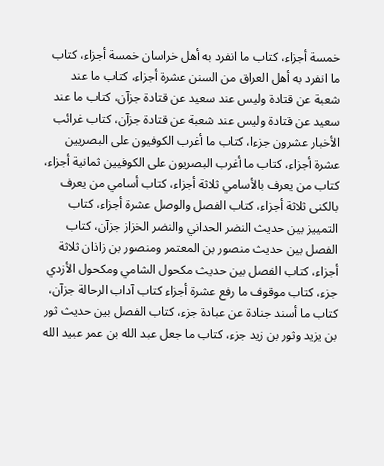خمسة أجزاء، كتاب ما انفرد به أهل خراسان خمسة أجزاء، كتاب ما انفرد به أهل العراق من السنن عشرة أجزاء، كتاب ما عند شعبة عن قتادة وليس عند سعيد عن قتادة جزآن، كتاب ما عند سعيد عن قتادة وليس عند شعبة عن قتادة جزآن، كتاب غرائب الأخبار عشرون جزءا، كتاب ما أغرب الكوفيون على البصريين عشرة أجزاء، كتاب ما أغرب البصريون على الكوفيين ثمانية أجزاء، كتاب من يعرف بالأسامي ثلاثة أجزاء، كتاب أسامي من يعرف بالكنى ثلاثة أجزاء، كتاب الفصل والوصل عشرة أجزاء، كتاب التمييز بين حديث النضر الحداني والنضر الخزاز جزآن، كتاب الفصل بين حديث منصور بن المعتمر ومنصور بن زاذان ثلاثة أجزاء، كتاب الفصل بين حديث مكحول الشامي ومكحول الأزدي جزء، كتاب موقوف ما رفع عشرة أجزاء كتاب آداب الرحالة جزآن، كتاب ما أسند جنادة عن عبادة جزء، كتاب الفصل بين حديث ثور بن يزيد وثور بن زيد جزء، كتاب ما جعل عبد الله بن عمر عبيد الله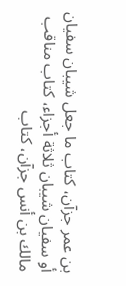بن عمر جزآن، كتاب ما جعل شيبان سفيان أو سفيان شيبان ثلاثة أجزاء، كتاب مناقب مالك بن أنس جزآن، كتاب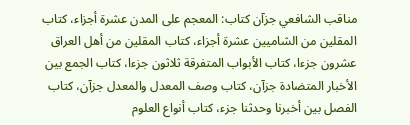مناقب الشافعي جزآن كتاب: المعجم على المدن عشرة أجزاء، كتاب المقلين من الشاميين عشرة أجزاء، كتاب المقلين من أهل العراق عشرون جزءا، كتاب الأبواب المتفرقة ثلاثون جزءا، كتاب الجمع بين الأخبار المتضادة جزآن، كتاب وصف المعدل والمعدل جزآن، كتاب الفصل بين أخبرنا وحدثنا جزء، كتاب أنواع العلوم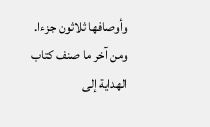وأوصافها ثلاثون جزءا.
ومن آخر ما صنف كتاب الهداية إلى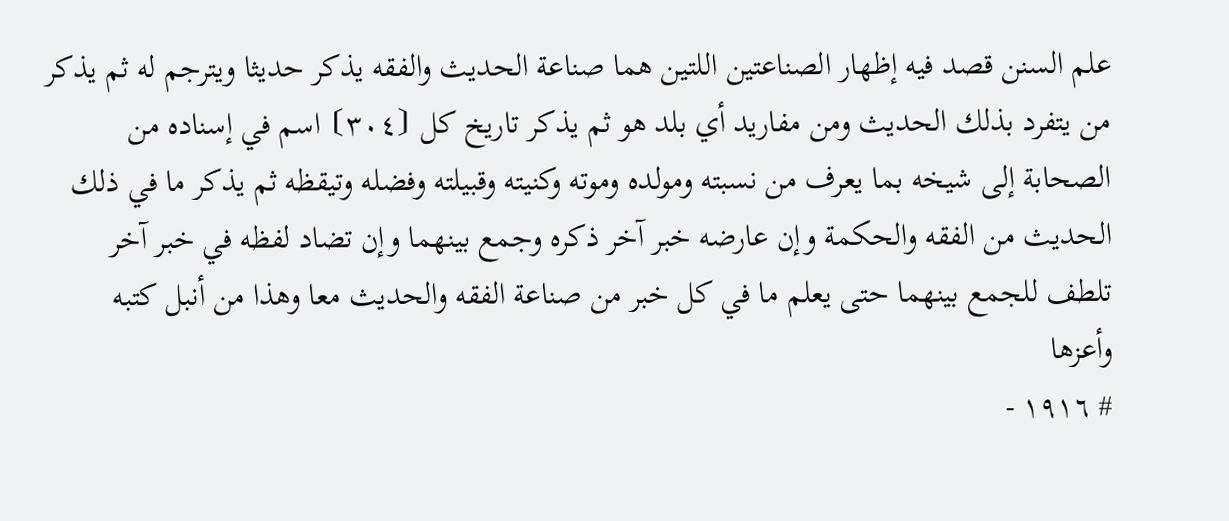علم السنن قصد فيه إظهار الصناعتين اللتين هما صناعة الحديث والفقه يذكر حديثا ويترجم له ثم يذكر من يتفرد بذلك الحديث ومن مفاريد أي بلد هو ثم يذكر تاريخ كل ⦗٣٠٤⦘ اسم في إسناده من الصحابة إلى شيخه بما يعرف من نسبته ومولده وموته وكنيته وقبيلته وفضله وتيقظه ثم يذكر ما في ذلك الحديث من الفقه والحكمة وإن عارضه خبر آخر ذكره وجمع بينهما وإن تضاد لفظه في خبر آخر تلطف للجمع بينهما حتى يعلم ما في كل خبر من صناعة الفقه والحديث معا وهذا من أنبل كتبه وأعزها
# ١٩١٦ -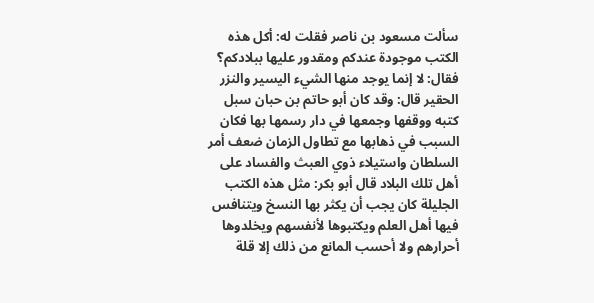سألت مسعود بن ناصر فقلت له: أكل هذه الكتب موجودة عندكم ومقدور عليها ببلادكم؟ فقال: لا إنما يوجد منها الشيء اليسير والنزر الحقير قال: وقد كان أبو حاتم بن حبان سبل كتبه ووقفها وجمعها في دار رسمها بها فكان السبب في ذهابها مع تطاول الزمان ضعف أمر السلطان واستيلاء ذوي العبث والفساد على أهل تلك البلاد قال أبو بكر: مثل هذه الكتب الجليلة كان يجب أن يكثر بها النسخ ويتنافس فيها أهل العلم ويكتبوها لأنفسهم ويخلدوها أحرارهم ولا أحسب المانع من ذلك إلا قلة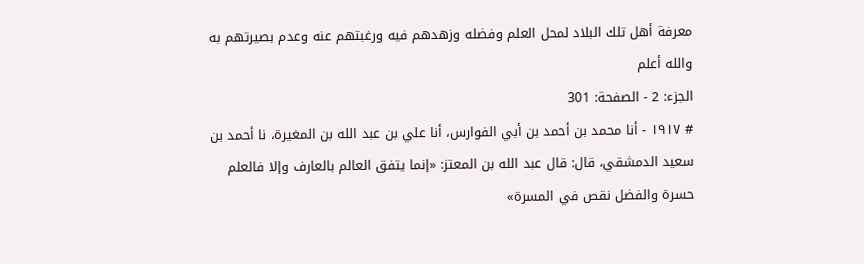معرفة أهل تلك البلاد لمحل العلم وفضله وزهدهم فيه ورغبتهم عنه وعدم بصيرتهم به والله أعلم
الجزء: 2 - الصفحة: 301
# ١٩١٧ - أنا محمد بن أحمد بن أبي الفوارس، أنا علي بن عبد الله بن المغيرة، نا أحمد بن سعيد الدمشقي، قال: قال عبد الله بن المعتز: «إنما يتفق العالم بالعارف وإلا فالعلم حسرة والفضل نقص في المسرة»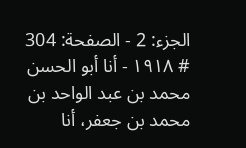الجزء: 2 - الصفحة: 304
# ١٩١٨ - أنا أبو الحسن محمد بن عبد الواحد بن محمد بن جعفر، أنا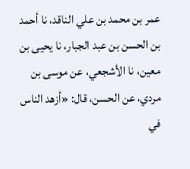عمر بن محمد بن علي الناقد، نا أحمد بن الحسن بن عبد الجبار، نا يحيى بن معين، نا الأشجعي، عن موسى بن مردي، عن الحسن، قال: «أزهد الناس في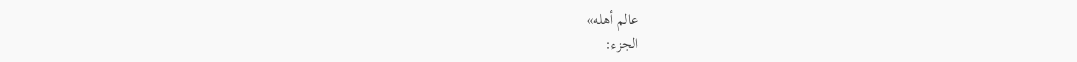عالم أهله»
الجزء: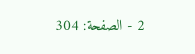2 - الصفحة: 304